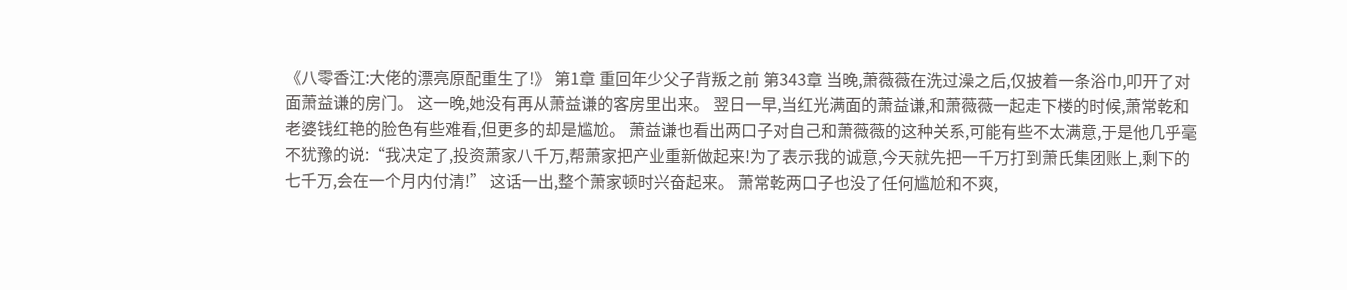《八零香江:大佬的漂亮原配重生了!》 第1章 重回年少父子背叛之前 第343章 当晚,萧薇薇在洗过澡之后,仅披着一条浴巾,叩开了对面萧益谦的房门。 这一晚,她没有再从萧益谦的客房里出来。 翌日一早,当红光满面的萧益谦,和萧薇薇一起走下楼的时候,萧常乾和老婆钱红艳的脸色有些难看,但更多的却是尴尬。 萧益谦也看出两口子对自己和萧薇薇的这种关系,可能有些不太满意,于是他几乎毫不犹豫的说:“我决定了,投资萧家八千万,帮萧家把产业重新做起来!为了表示我的诚意,今天就先把一千万打到萧氏集团账上,剩下的七千万,会在一个月内付清!” 这话一出,整个萧家顿时兴奋起来。 萧常乾两口子也没了任何尴尬和不爽,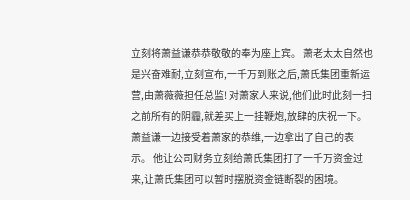立刻将萧益谦恭恭敬敬的奉为座上宾。 萧老太太自然也是兴奋难耐,立刻宣布,一千万到账之后,萧氏集团重新运营,由萧薇薇担任总监! 对萧家人来说,他们此时此刻一扫之前所有的阴霾,就差买上一挂鞭炮,放肆的庆祝一下。 萧益谦一边接受着萧家的恭维,一边拿出了自己的表示。 他让公司财务立刻给萧氏集团打了一千万资金过来,让萧氏集团可以暂时摆脱资金链断裂的困境。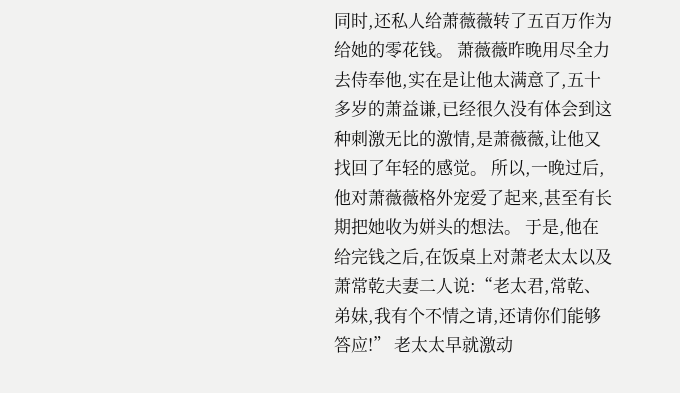同时,还私人给萧薇薇转了五百万作为给她的零花钱。 萧薇薇昨晚用尽全力去侍奉他,实在是让他太满意了,五十多岁的萧益谦,已经很久没有体会到这种刺激无比的激情,是萧薇薇,让他又找回了年轻的感觉。 所以,一晚过后,他对萧薇薇格外宠爱了起来,甚至有长期把她收为姘头的想法。 于是,他在给完钱之后,在饭桌上对萧老太太以及萧常乾夫妻二人说:“老太君,常乾、弟妹,我有个不情之请,还请你们能够答应!” 老太太早就激动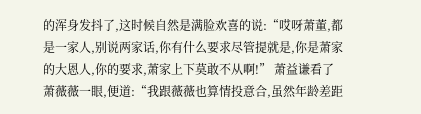的浑身发抖了,这时候自然是满脸欢喜的说:“哎呀萧董,都是一家人,别说两家话,你有什么要求尽管提就是,你是萧家的大恩人,你的要求,萧家上下莫敢不从啊!” 萧益谦看了萧薇薇一眼,便道:“我跟薇薇也算情投意合,虽然年龄差距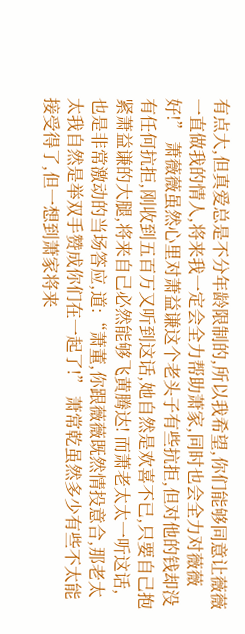有点大,但真爱总是不分年龄限制的,所以我希望,你们能够同意让薇薇一直做我的情人,将来我一定会全力帮助萧家,同时也会全力对薇薇好!” 萧薇薇虽然心里对萧益谦这个老头子有些抗拒,但对他的钱却没有任何抗拒,刚收到五百万又听到这话,她自然是欢喜不已,只要自己抱紧萧益谦的大腿,将来自己必然能够飞黄腾达! 而萧老太太一听这话,也是非常激动的当场答应,道:“萧董,你跟薇薇既然情投意合,那老太太我自然是举双手赞成你们在一起了!” 萧常乾虽然多少有些不太能接受得了,但一想到萧家将来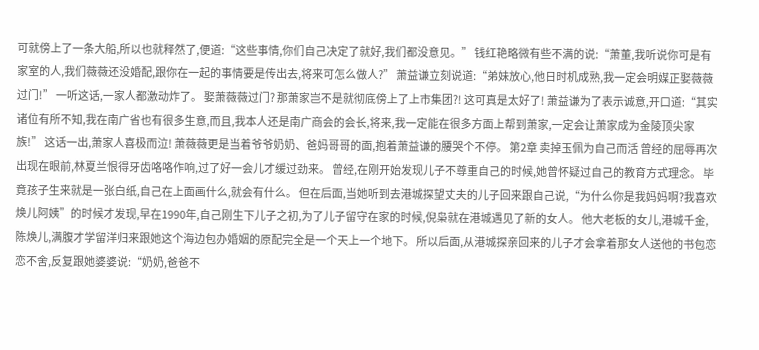可就傍上了一条大船,所以也就释然了,便道:“这些事情,你们自己决定了就好,我们都没意见。” 钱红艳略微有些不满的说:“萧董,我听说你可是有家室的人,我们薇薇还没婚配,跟你在一起的事情要是传出去,将来可怎么做人?” 萧益谦立刻说道:“弟妹放心,他日时机成熟,我一定会明媒正娶薇薇过门!” 一听这话,一家人都激动炸了。 娶萧薇薇过门? 那萧家岂不是就彻底傍上了上市集团?! 这可真是太好了! 萧益谦为了表示诚意,开口道:“其实诸位有所不知,我在南广省也有很多生意,而且,我本人还是南广商会的会长,将来,我一定能在很多方面上帮到萧家,一定会让萧家成为金陵顶尖家族!” 这话一出,萧家人喜极而泣! 萧薇薇更是当着爷爷奶奶、爸妈哥哥的面,抱着萧益谦的腰哭个不停。 第2章 卖掉玉佩为自己而活 曾经的屈辱再次出现在眼前,林夏兰恨得牙齿咯咯作响,过了好一会儿才缓过劲来。 曾经,在刚开始发现儿子不尊重自己的时候,她曾怀疑过自己的教育方式理念。 毕竟孩子生来就是一张白纸,自己在上面画什么,就会有什么。 但在后面,当她听到去港城探望丈夫的儿子回来跟自己说,“为什么你是我妈妈啊?我喜欢焕儿阿姨”的时候才发现,早在1990年,自己刚生下儿子之初,为了儿子留守在家的时候,倪枭就在港城遇见了新的女人。 他大老板的女儿,港城千金,陈焕儿,满腹才学留洋归来跟她这个海边包办婚姻的原配完全是一个天上一个地下。 所以后面,从港城探亲回来的儿子才会拿着那女人送他的书包恋恋不舍,反复跟她婆婆说:“奶奶,爸爸不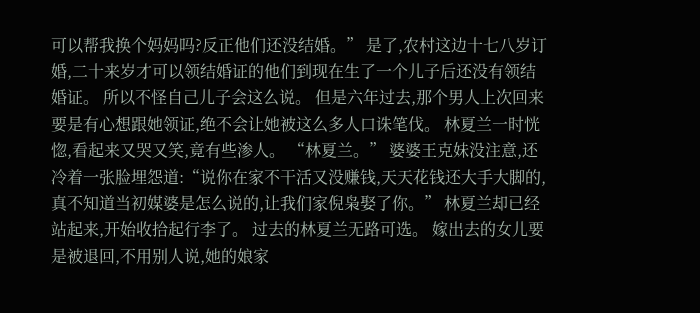可以帮我换个妈妈吗?反正他们还没结婚。” 是了,农村这边十七八岁订婚,二十来岁才可以领结婚证的他们到现在生了一个儿子后还没有领结婚证。 所以不怪自己儿子会这么说。 但是六年过去,那个男人上次回来要是有心想跟她领证,绝不会让她被这么多人口诛笔伐。 林夏兰一时恍惚,看起来又哭又笑,竟有些渗人。 “林夏兰。” 婆婆王克妹没注意,还冷着一张脸埋怨道:“说你在家不干活又没赚钱,天天花钱还大手大脚的,真不知道当初媒婆是怎么说的,让我们家倪枭娶了你。” 林夏兰却已经站起来,开始收拾起行李了。 过去的林夏兰无路可选。 嫁出去的女儿要是被退回,不用别人说,她的娘家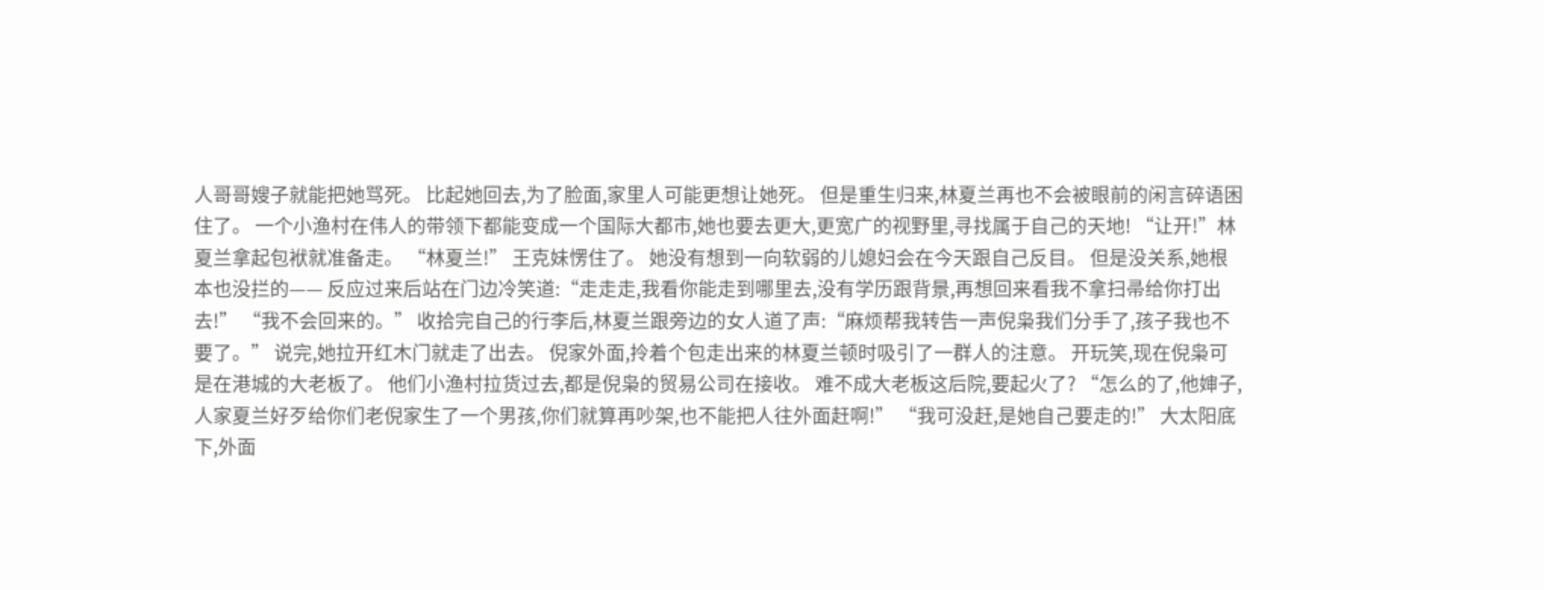人哥哥嫂子就能把她骂死。 比起她回去,为了脸面,家里人可能更想让她死。 但是重生归来,林夏兰再也不会被眼前的闲言碎语困住了。 一个小渔村在伟人的带领下都能变成一个国际大都市,她也要去更大,更宽广的视野里,寻找属于自己的天地! “让开!”林夏兰拿起包袱就准备走。 “林夏兰!” 王克妹愣住了。 她没有想到一向软弱的儿媳妇会在今天跟自己反目。 但是没关系,她根本也没拦的—— 反应过来后站在门边冷笑道:“走走走,我看你能走到哪里去,没有学历跟背景,再想回来看我不拿扫帚给你打出去!” “我不会回来的。” 收拾完自己的行李后,林夏兰跟旁边的女人道了声:“麻烦帮我转告一声倪枭我们分手了,孩子我也不要了。” 说完,她拉开红木门就走了出去。 倪家外面,拎着个包走出来的林夏兰顿时吸引了一群人的注意。 开玩笑,现在倪枭可是在港城的大老板了。 他们小渔村拉货过去,都是倪枭的贸易公司在接收。 难不成大老板这后院,要起火了? “怎么的了,他婶子,人家夏兰好歹给你们老倪家生了一个男孩,你们就算再吵架,也不能把人往外面赶啊!” “我可没赶,是她自己要走的!” 大太阳底下,外面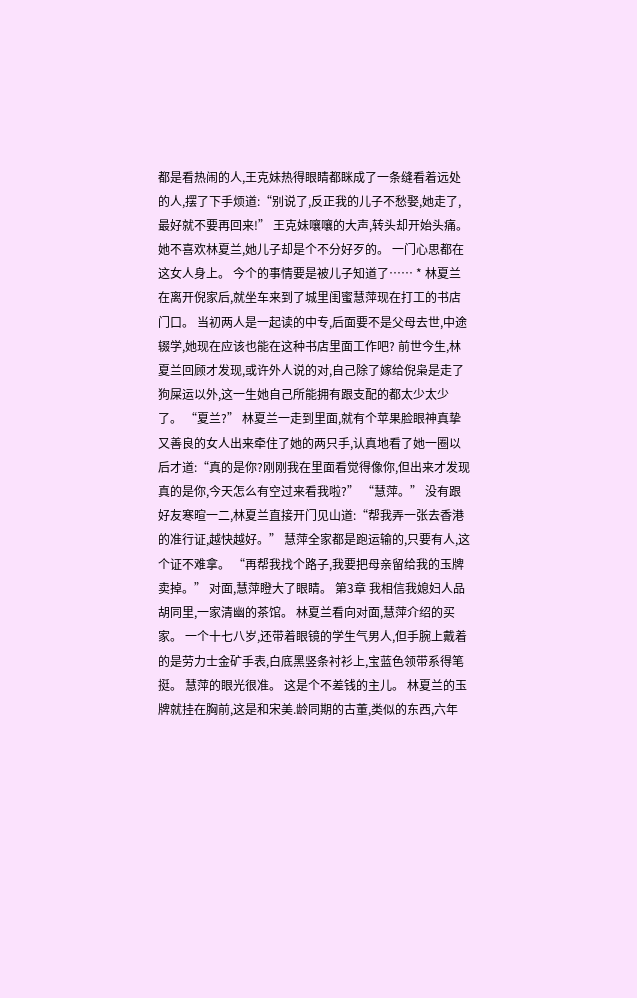都是看热闹的人,王克妹热得眼睛都眯成了一条缝看着远处的人,摆了下手烦道:“别说了,反正我的儿子不愁娶,她走了,最好就不要再回来!” 王克妹嚷嚷的大声,转头却开始头痛。 她不喜欢林夏兰,她儿子却是个不分好歹的。 一门心思都在这女人身上。 今个的事情要是被儿子知道了…… * 林夏兰在离开倪家后,就坐车来到了城里闺蜜慧萍现在打工的书店门口。 当初两人是一起读的中专,后面要不是父母去世,中途辍学,她现在应该也能在这种书店里面工作吧? 前世今生,林夏兰回顾才发现,或许外人说的对,自己除了嫁给倪枭是走了狗屎运以外,这一生她自己所能拥有跟支配的都太少太少了。 “夏兰?” 林夏兰一走到里面,就有个苹果脸眼神真挚又善良的女人出来牵住了她的两只手,认真地看了她一圈以后才道:“真的是你?刚刚我在里面看觉得像你,但出来才发现真的是你,今天怎么有空过来看我啦?” “慧萍。” 没有跟好友寒暄一二,林夏兰直接开门见山道:“帮我弄一张去香港的准行证,越快越好。” 慧萍全家都是跑运输的,只要有人,这个证不难拿。 “再帮我找个路子,我要把母亲留给我的玉牌卖掉。” 对面,慧萍瞪大了眼睛。 第3章 我相信我媳妇人品 胡同里,一家清幽的茶馆。 林夏兰看向对面,慧萍介绍的买家。 一个十七八岁,还带着眼镜的学生气男人,但手腕上戴着的是劳力士金矿手表,白底黑竖条衬衫上,宝蓝色领带系得笔挺。 慧萍的眼光很准。 这是个不差钱的主儿。 林夏兰的玉牌就挂在胸前,这是和宋美.龄同期的古董,类似的东西,六年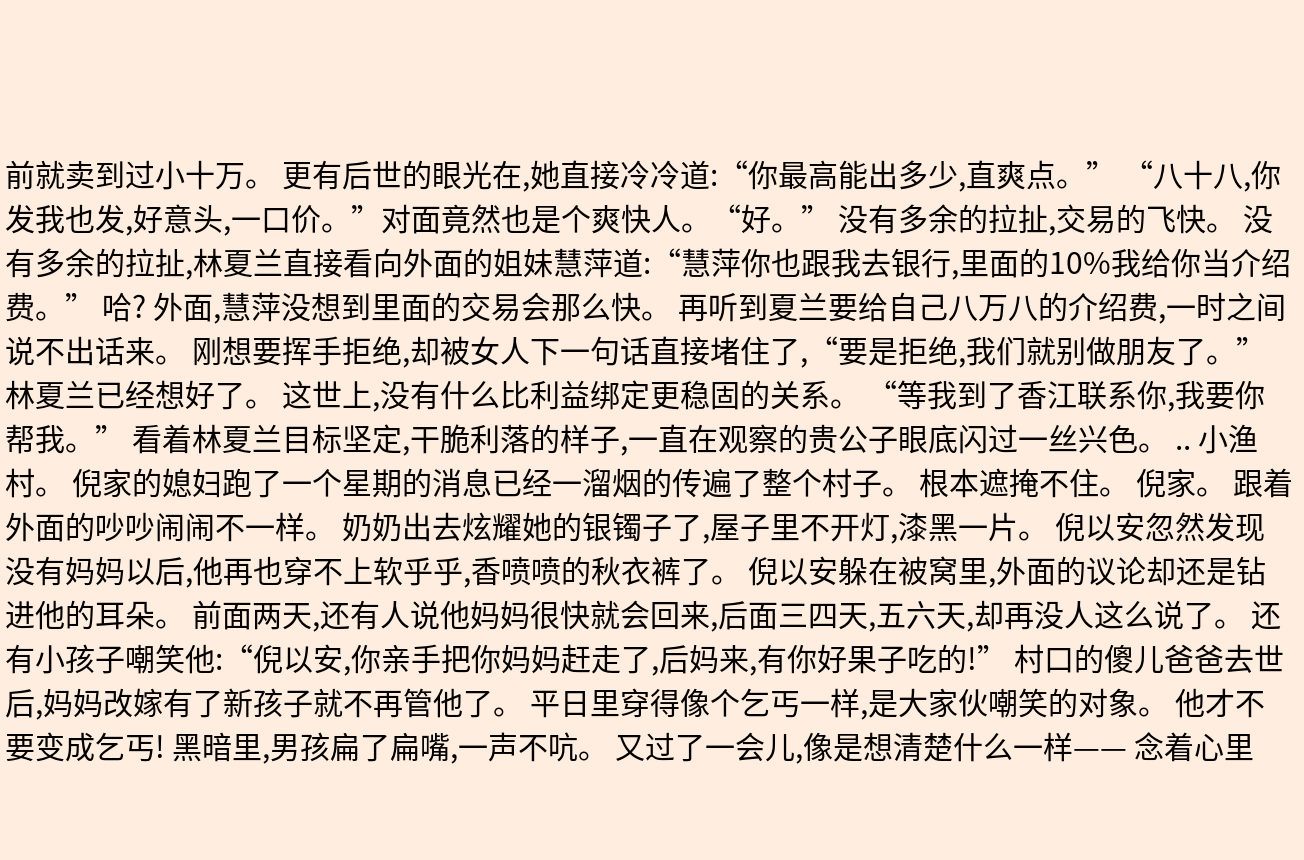前就卖到过小十万。 更有后世的眼光在,她直接冷冷道:“你最高能出多少,直爽点。” “八十八,你发我也发,好意头,一口价。”对面竟然也是个爽快人。“好。” 没有多余的拉扯,交易的飞快。 没有多余的拉扯,林夏兰直接看向外面的姐妹慧萍道:“慧萍你也跟我去银行,里面的10%我给你当介绍费。” 哈? 外面,慧萍没想到里面的交易会那么快。 再听到夏兰要给自己八万八的介绍费,一时之间说不出话来。 刚想要挥手拒绝,却被女人下一句话直接堵住了,“要是拒绝,我们就别做朋友了。” 林夏兰已经想好了。 这世上,没有什么比利益绑定更稳固的关系。 “等我到了香江联系你,我要你帮我。” 看着林夏兰目标坚定,干脆利落的样子,一直在观察的贵公子眼底闪过一丝兴色。 .. 小渔村。 倪家的媳妇跑了一个星期的消息已经一溜烟的传遍了整个村子。 根本遮掩不住。 倪家。 跟着外面的吵吵闹闹不一样。 奶奶出去炫耀她的银镯子了,屋子里不开灯,漆黑一片。 倪以安忽然发现没有妈妈以后,他再也穿不上软乎乎,香喷喷的秋衣裤了。 倪以安躲在被窝里,外面的议论却还是钻进他的耳朵。 前面两天,还有人说他妈妈很快就会回来,后面三四天,五六天,却再没人这么说了。 还有小孩子嘲笑他:“倪以安,你亲手把你妈妈赶走了,后妈来,有你好果子吃的!” 村口的傻儿爸爸去世后,妈妈改嫁有了新孩子就不再管他了。 平日里穿得像个乞丐一样,是大家伙嘲笑的对象。 他才不要变成乞丐! 黑暗里,男孩扁了扁嘴,一声不吭。 又过了一会儿,像是想清楚什么一样—— 念着心里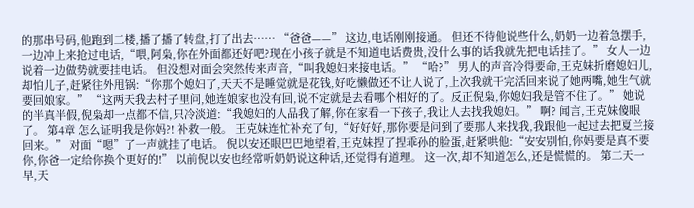的那串号码,他跑到二楼,播了播了转盘,打了出去…… “爸爸——” 这边,电话刚刚接通。 但还不待他说些什么,奶奶一边着急摆手,一边冲上来抢过电话,“喂,阿枭,你在外面都还好吧?现在小孩子就是不知道电话费贵,没什么事的话我就先把电话挂了。” 女人一边说着一边做势就要挂电话。 但没想对面会突然传来声音,“叫我媳妇来接电话。” “哈?” 男人的声音冷得要命,王克妹折磨媳妇儿,却怕儿子,赶紧往外甩锅:“你那个媳妇了,天天不是睡觉就是花钱,好吃懒做还不让人说了,上次我就干完活回来说了她两嘴,她生气就要回娘家。” “这两天我去村子里问,她连娘家也没有回,说不定就是去看哪个相好的了。反正倪枭,你媳妇我是管不住了。” 她说的半真半假,倪枭却一点都不信,只冷淡道:“我媳妇的人品我了解,你在家看一下孩子,我让人去找我媳妇。” 啊? 闻言,王克妹傻眼了。 第4章 怎么证明我是你妈?! 补救一般。 王克妹连忙补充了句,“好好好,那你要是问到了要那人来找我,我跟他一起过去把夏兰接回来。” 对面“嗯”了一声就挂了电话。 倪以安还眼巴巴地望着,王克妹捏了捏乖孙的脸蛋,赶紧哄他:“安安别怕,你妈要是真不要你,你爸一定给你换个更好的!” 以前倪以安也经常听奶奶说这种话,还觉得有道理。 这一次,却不知道怎么,还是慌慌的。 第二天一早,天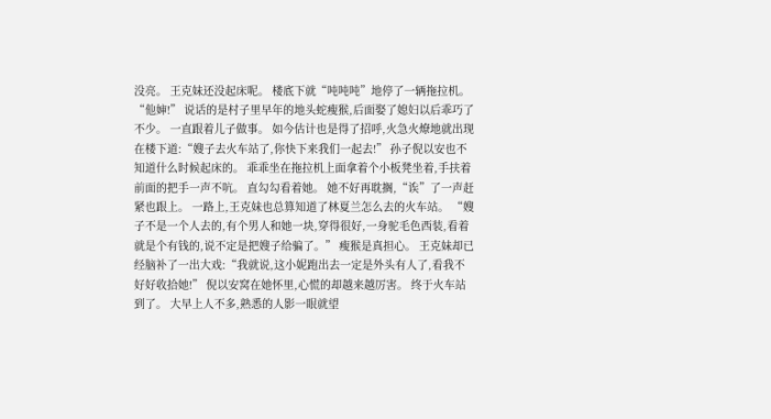没亮。 王克妹还没起床呢。 楼底下就“吨吨吨”地停了一辆拖拉机。 “他婶!” 说话的是村子里早年的地头蛇瘦猴,后面娶了媳妇以后乖巧了不少。 一直跟着儿子做事。 如今估计也是得了招呼,火急火燎地就出现在楼下道:“嫂子去火车站了,你快下来我们一起去!” 孙子倪以安也不知道什么时候起床的。 乖乖坐在拖拉机上面拿着个小板凳坐着,手扶着前面的把手一声不吭。 直勾勾看着她。 她不好再耽搁,“诶”了一声赶紧也跟上。 一路上,王克妹也总算知道了林夏兰怎么去的火车站。 “嫂子不是一个人去的,有个男人和她一块,穿得很好,一身驼毛色西装,看着就是个有钱的,说不定是把嫂子给骗了。” 瘦猴是真担心。 王克妹却已经脑补了一出大戏:“我就说,这小妮跑出去一定是外头有人了,看我不好好收拾她!” 倪以安窝在她怀里,心慌的却越来越厉害。 终于火车站到了。 大早上人不多,熟悉的人影一眼就望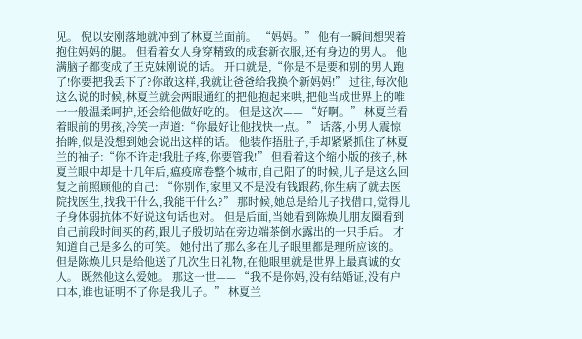见。 倪以安刚落地就冲到了林夏兰面前。 “妈妈。” 他有一瞬间想哭着抱住妈妈的腿。 但看着女人身穿精致的成套新衣服,还有身边的男人。 他满脑子都变成了王克妹刚说的话。 开口就是,“你是不是要和别的男人跑了!你要把我丢下了?你敢这样,我就让爸爸给我换个新妈妈!” 过往,每次他这么说的时候,林夏兰就会两眼通红的把他抱起来哄,把他当成世界上的唯一一般温柔呵护,还会给他做好吃的。 但是这次—— “好啊。” 林夏兰看着眼前的男孩,冷笑一声道:“你最好让他找快一点。” 话落,小男人震惊抬眸,似是没想到她会说出这样的话。 他装作捂肚子,手却紧紧抓住了林夏兰的袖子:“你不许走!我肚子疼,你要管我!” 但看着这个缩小版的孩子,林夏兰眼中却是十几年后,瘟疫席卷整个城市,自己阳了的时候,儿子是这么回复之前照顾他的自己: “你别作,家里又不是没有钱跟药,你生病了就去医院找医生,找我干什么,我能干什么?” 那时候,她总是给儿子找借口,觉得儿子身体弱抗体不好说这句话也对。 但是后面,当她看到陈焕儿朋友圈看到自己前段时间买的药,跟儿子殷切站在旁边端茶倒水露出的一只手后。 才知道自己是多么的可笑。 她付出了那么多在儿子眼里都是理所应该的。 但是陈焕儿只是给他送了几次生日礼物,在他眼里就是世界上最真诚的女人。 既然他这么爱她。 那这一世—— “我不是你妈,没有结婚证,没有户口本,谁也证明不了你是我儿子。” 林夏兰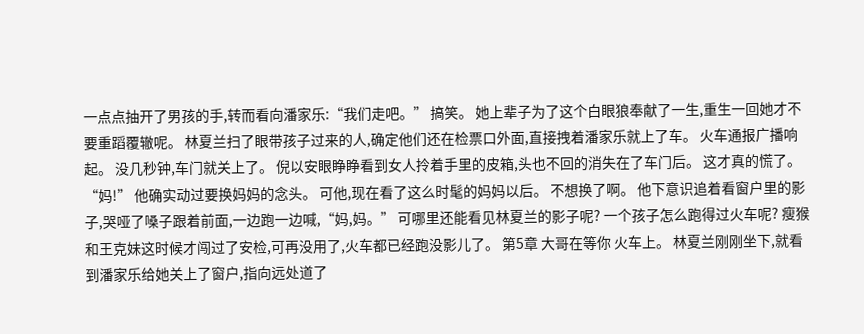一点点抽开了男孩的手,转而看向潘家乐:“我们走吧。” 搞笑。 她上辈子为了这个白眼狼奉献了一生,重生一回她才不要重蹈覆辙呢。 林夏兰扫了眼带孩子过来的人,确定他们还在检票口外面,直接拽着潘家乐就上了车。 火车通报广播响起。 没几秒钟,车门就关上了。 倪以安眼睁睁看到女人拎着手里的皮箱,头也不回的消失在了车门后。 这才真的慌了。 “妈!” 他确实动过要换妈妈的念头。 可他,现在看了这么时髦的妈妈以后。 不想换了啊。 他下意识追着看窗户里的影子,哭哑了嗓子跟着前面,一边跑一边喊,“妈,妈。” 可哪里还能看见林夏兰的影子呢? 一个孩子怎么跑得过火车呢? 瘦猴和王克妹这时候才闯过了安检,可再没用了,火车都已经跑没影儿了。 第5章 大哥在等你 火车上。 林夏兰刚刚坐下,就看到潘家乐给她关上了窗户,指向远处道了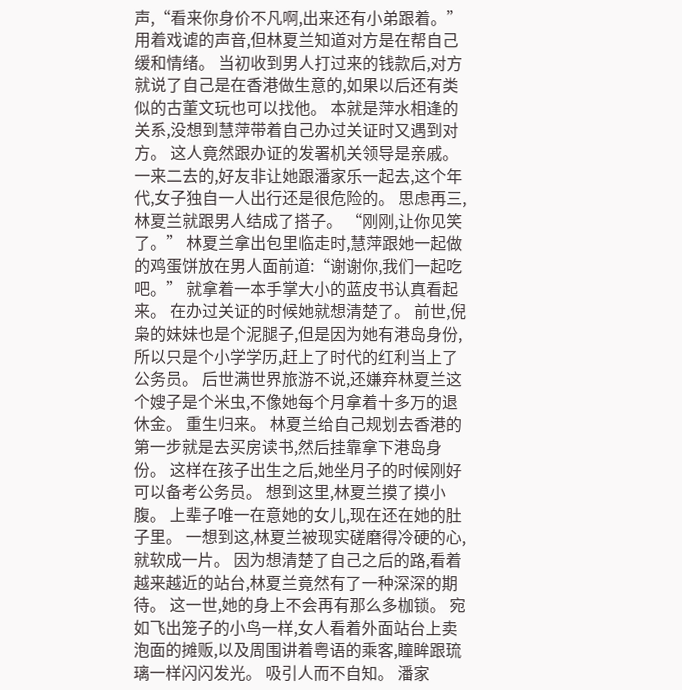声,“看来你身价不凡啊,出来还有小弟跟着。” 用着戏谑的声音,但林夏兰知道对方是在帮自己缓和情绪。 当初收到男人打过来的钱款后,对方就说了自己是在香港做生意的,如果以后还有类似的古董文玩也可以找他。 本就是萍水相逢的关系,没想到慧萍带着自己办过关证时又遇到对方。 这人竟然跟办证的发署机关领导是亲戚。 一来二去的,好友非让她跟潘家乐一起去,这个年代,女子独自一人出行还是很危险的。 思虑再三,林夏兰就跟男人结成了搭子。 “刚刚,让你见笑了。” 林夏兰拿出包里临走时,慧萍跟她一起做的鸡蛋饼放在男人面前道:“谢谢你,我们一起吃吧。” 就拿着一本手掌大小的蓝皮书认真看起来。 在办过关证的时候她就想清楚了。 前世,倪枭的妹妹也是个泥腿子,但是因为她有港岛身份,所以只是个小学学历,赶上了时代的红利当上了公务员。 后世满世界旅游不说,还嫌弃林夏兰这个嫂子是个米虫,不像她每个月拿着十多万的退休金。 重生归来。 林夏兰给自己规划去香港的第一步就是去买房读书,然后挂靠拿下港岛身份。 这样在孩子出生之后,她坐月子的时候刚好可以备考公务员。 想到这里,林夏兰摸了摸小腹。 上辈子唯一在意她的女儿,现在还在她的肚子里。 一想到这,林夏兰被现实磋磨得冷硬的心,就软成一片。 因为想清楚了自己之后的路,看着越来越近的站台,林夏兰竟然有了一种深深的期待。 这一世,她的身上不会再有那么多枷锁。 宛如飞出笼子的小鸟一样,女人看着外面站台上卖泡面的摊贩,以及周围讲着粤语的乘客,瞳眸跟琉璃一样闪闪发光。 吸引人而不自知。 潘家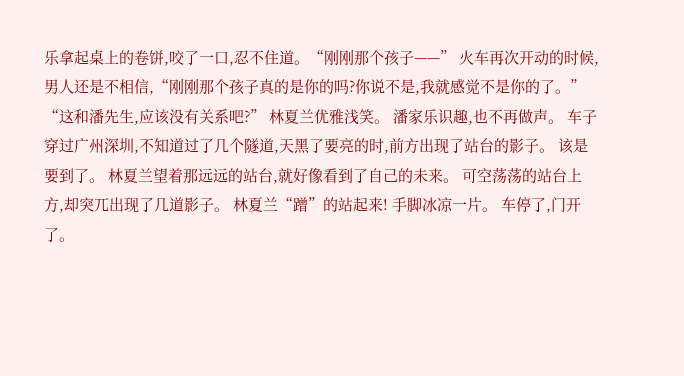乐拿起桌上的卷饼,咬了一口,忍不住道。“刚刚那个孩子——” 火车再次开动的时候,男人还是不相信,“刚刚那个孩子真的是你的吗?你说不是,我就感觉不是你的了。” “这和潘先生,应该没有关系吧?” 林夏兰优雅浅笑。 潘家乐识趣,也不再做声。 车子穿过广州深圳,不知道过了几个隧道,天黑了要亮的时,前方出现了站台的影子。 该是要到了。 林夏兰望着那远远的站台,就好像看到了自己的未来。 可空荡荡的站台上方,却突兀出现了几道影子。 林夏兰“蹭”的站起来! 手脚冰凉一片。 车停了,门开了。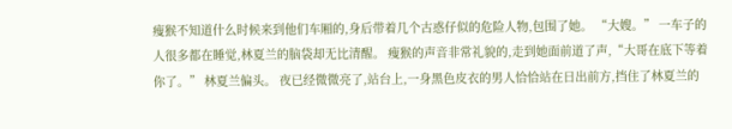瘦猴不知道什么时候来到他们车厢的,身后带着几个古惑仔似的危险人物,包围了她。 “大嫂。” 一车子的人很多都在睡觉,林夏兰的脑袋却无比清醒。 瘦猴的声音非常礼貌的,走到她面前道了声,“大哥在底下等着你了。” 林夏兰偏头。 夜已经微微亮了,站台上,一身黑色皮衣的男人恰恰站在日出前方,挡住了林夏兰的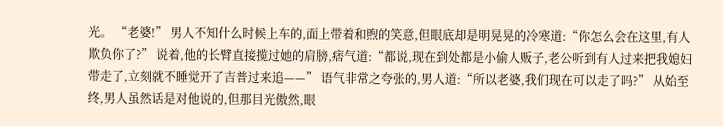光。 “老婆!” 男人不知什么时候上车的,面上带着和煦的笑意,但眼底却是明晃晃的冷寒道:“你怎么会在这里,有人欺负你了?” 说着,他的长臂直接揽过她的肩膀,痞气道:“都说,现在到处都是小偷人贩子,老公听到有人过来把我媳妇带走了,立刻就不睡觉开了吉普过来追——” 语气非常之夸张的,男人道:“所以老婆,我们现在可以走了吗?” 从始至终,男人虽然话是对他说的,但那目光傲然,眼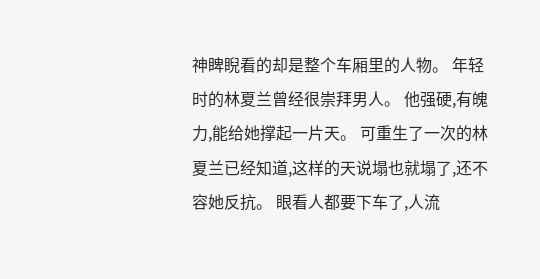神睥睨看的却是整个车厢里的人物。 年轻时的林夏兰曾经很崇拜男人。 他强硬,有魄力,能给她撑起一片天。 可重生了一次的林夏兰已经知道,这样的天说塌也就塌了,还不容她反抗。 眼看人都要下车了,人流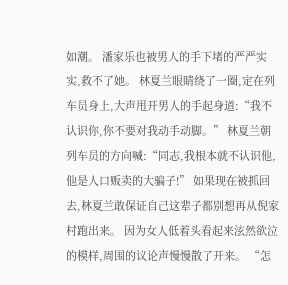如潮。 潘家乐也被男人的手下堵的严严实实,救不了她。 林夏兰眼睛绕了一圈,定在列车员身上,大声甩开男人的手起身道:“我不认识你,你不要对我动手动脚。” 林夏兰朝列车员的方向喊:“同志,我根本就不认识他,他是人口贩卖的大骗子!” 如果现在被抓回去,林夏兰敢保证自己这辈子都别想再从倪家村跑出来。 因为女人低着头看起来泫然欲泣的模样,周围的议论声慢慢散了开来。 “怎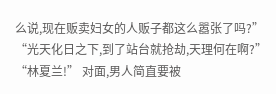么说,现在贩卖妇女的人贩子都这么嚣张了吗?” “光天化日之下,到了站台就抢劫,天理何在啊?” “林夏兰!” 对面,男人简直要被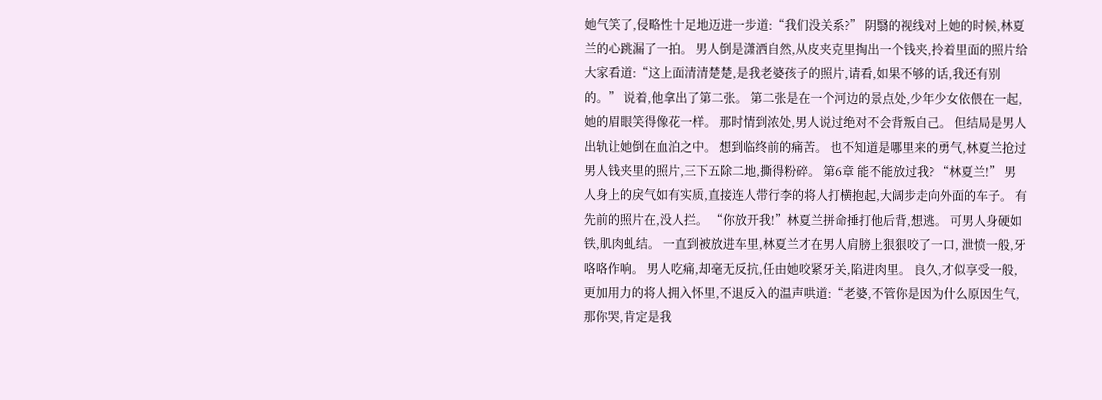她气笑了,侵略性十足地迈进一步道:“我们没关系?” 阴翳的视线对上她的时候,林夏兰的心跳漏了一拍。 男人倒是潇洒自然,从皮夹克里掏出一个钱夹,拎着里面的照片给大家看道:“这上面清清楚楚,是我老婆孩子的照片,请看,如果不够的话,我还有别的。” 说着,他拿出了第二张。 第二张是在一个河边的景点处,少年少女依偎在一起,她的眉眼笑得像花一样。 那时情到浓处,男人说过绝对不会背叛自己。 但结局是男人出轨让她倒在血泊之中。 想到临终前的痛苦。 也不知道是哪里来的勇气,林夏兰抢过男人钱夹里的照片,三下五除二地,撕得粉碎。 第6章 能不能放过我? “林夏兰!” 男人身上的戾气如有实质,直接连人带行李的将人打横抱起,大阔步走向外面的车子。 有先前的照片在,没人拦。 “你放开我!”林夏兰拼命捶打他后背,想逃。 可男人身硬如铁,肌肉虬结。 一直到被放进车里,林夏兰才在男人肩膀上狠狠咬了一口, 泄愤一般,牙咯咯作响。 男人吃痛,却毫无反抗,任由她咬紧牙关,陷进肉里。 良久,才似享受一般,更加用力的将人拥入怀里,不退反入的温声哄道:“老婆,不管你是因为什么原因生气,那你哭,肯定是我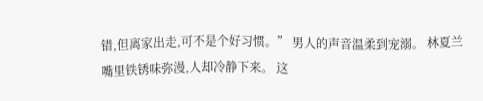错,但离家出走,可不是个好习惯。” 男人的声音温柔到宠溺。 林夏兰嘴里铁锈味弥漫,人却冷静下来。 这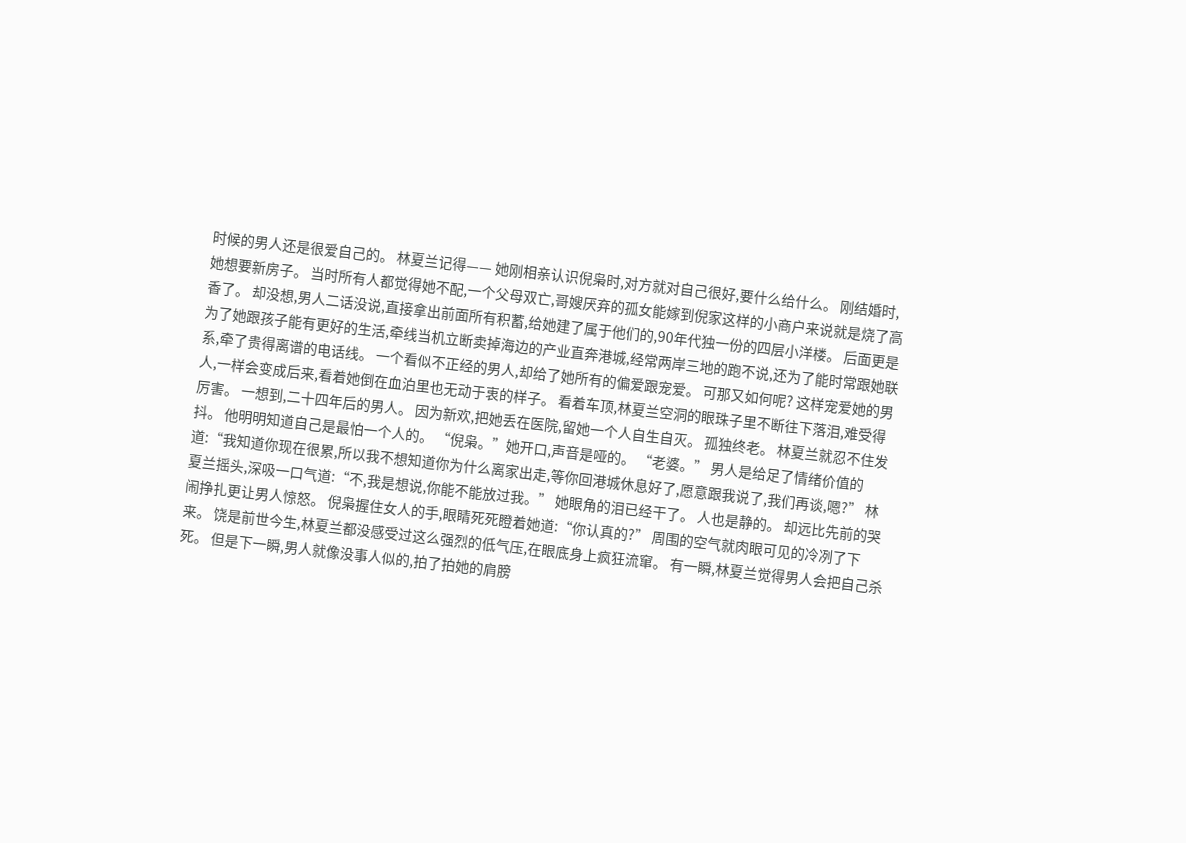时候的男人还是很爱自己的。 林夏兰记得—— 她刚相亲认识倪枭时,对方就对自己很好,要什么给什么。 刚结婚时,她想要新房子。 当时所有人都觉得她不配,一个父母双亡,哥嫂厌弃的孤女能嫁到倪家这样的小商户来说就是烧了高香了。 却没想,男人二话没说,直接拿出前面所有积蓄,给她建了属于他们的,90年代独一份的四层小洋楼。 后面更是为了她跟孩子能有更好的生活,牵线当机立断卖掉海边的产业直奔港城,经常两岸三地的跑不说,还为了能时常跟她联系,牵了贵得离谱的电话线。 一个看似不正经的男人,却给了她所有的偏爱跟宠爱。 可那又如何呢? 这样宠爱她的男人,一样会变成后来,看着她倒在血泊里也无动于衷的样子。 看着车顶,林夏兰空洞的眼珠子里不断往下落泪,难受得厉害。 一想到,二十四年后的男人。 因为新欢,把她丢在医院,留她一个人自生自灭。 孤独终老。 林夏兰就忍不住发抖。 他明明知道自己是最怕一个人的。 “倪枭。”她开口,声音是哑的。 “老婆。” 男人是给足了情绪价值的道:“我知道你现在很累,所以我不想知道你为什么离家出走,等你回港城休息好了,愿意跟我说了,我们再谈,嗯?” 林夏兰摇头,深吸一口气道:“不,我是想说,你能不能放过我。” 她眼角的泪已经干了。 人也是静的。 却远比先前的哭闹挣扎更让男人惊怒。 倪枭握住女人的手,眼睛死死瞪着她道:“你认真的?” 周围的空气就肉眼可见的冷冽了下来。 饶是前世今生,林夏兰都没感受过这么强烈的低气压,在眼底身上疯狂流窜。 有一瞬,林夏兰觉得男人会把自己杀死。 但是下一瞬,男人就像没事人似的,拍了拍她的肩膀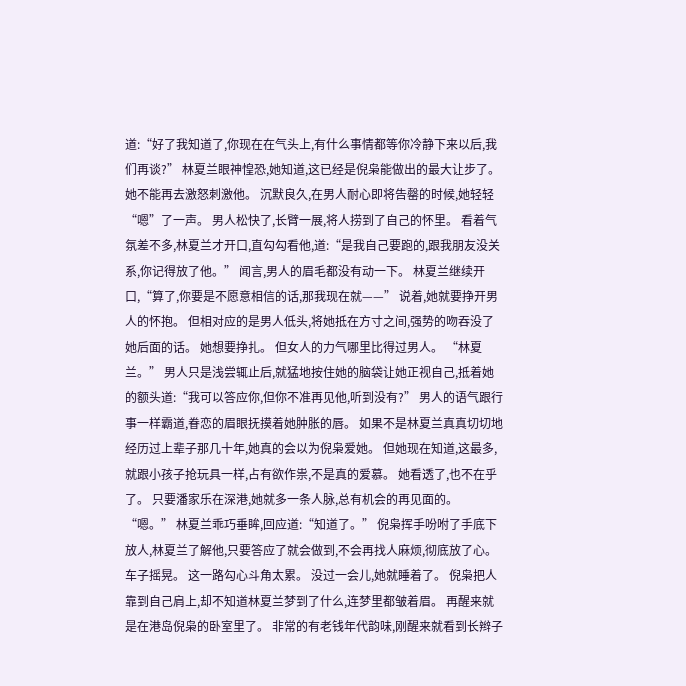道:“好了我知道了,你现在在气头上,有什么事情都等你冷静下来以后,我们再谈?” 林夏兰眼神惶恐,她知道,这已经是倪枭能做出的最大让步了。 她不能再去激怒刺激他。 沉默良久,在男人耐心即将告罄的时候,她轻轻“嗯”了一声。 男人松快了,长臂一展,将人捞到了自己的怀里。 看着气氛差不多,林夏兰才开口,直勾勾看他,道:“是我自己要跑的,跟我朋友没关系,你记得放了他。” 闻言,男人的眉毛都没有动一下。 林夏兰继续开口,“算了,你要是不愿意相信的话,那我现在就——” 说着,她就要挣开男人的怀抱。 但相对应的是男人低头,将她抵在方寸之间,强势的吻吞没了她后面的话。 她想要挣扎。 但女人的力气哪里比得过男人。 “林夏兰。” 男人只是浅尝辄止后,就猛地按住她的脑袋让她正视自己,抵着她的额头道:“我可以答应你,但你不准再见他,听到没有?” 男人的语气跟行事一样霸道,眷恋的眉眼抚摸着她肿胀的唇。 如果不是林夏兰真真切切地经历过上辈子那几十年,她真的会以为倪枭爱她。 但她现在知道,这最多,就跟小孩子抢玩具一样,占有欲作祟,不是真的爱慕。 她看透了,也不在乎了。 只要潘家乐在深港,她就多一条人脉,总有机会的再见面的。 “嗯。” 林夏兰乖巧垂眸,回应道:“知道了。” 倪枭挥手吩咐了手底下放人,林夏兰了解他,只要答应了就会做到,不会再找人麻烦,彻底放了心。 车子摇晃。 这一路勾心斗角太累。 没过一会儿,她就睡着了。 倪枭把人靠到自己肩上,却不知道林夏兰梦到了什么,连梦里都皱着眉。 再醒来就是在港岛倪枭的卧室里了。 非常的有老钱年代韵味,刚醒来就看到长辫子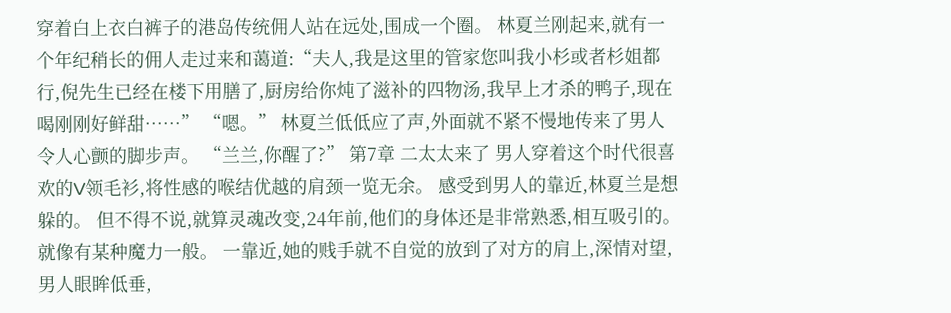穿着白上衣白裤子的港岛传统佣人站在远处,围成一个圈。 林夏兰刚起来,就有一个年纪稍长的佣人走过来和蔼道:“夫人,我是这里的管家您叫我小杉或者杉姐都行,倪先生已经在楼下用膳了,厨房给你炖了滋补的四物汤,我早上才杀的鸭子,现在喝刚刚好鲜甜……” “嗯。” 林夏兰低低应了声,外面就不紧不慢地传来了男人令人心颤的脚步声。 “兰兰,你醒了?” 第7章 二太太来了 男人穿着这个时代很喜欢的V领毛衫,将性感的喉结优越的肩颈一览无余。 感受到男人的靠近,林夏兰是想躲的。 但不得不说,就算灵魂改变,24年前,他们的身体还是非常熟悉,相互吸引的。 就像有某种魔力一般。 一靠近,她的贱手就不自觉的放到了对方的肩上,深情对望,男人眼眸低垂,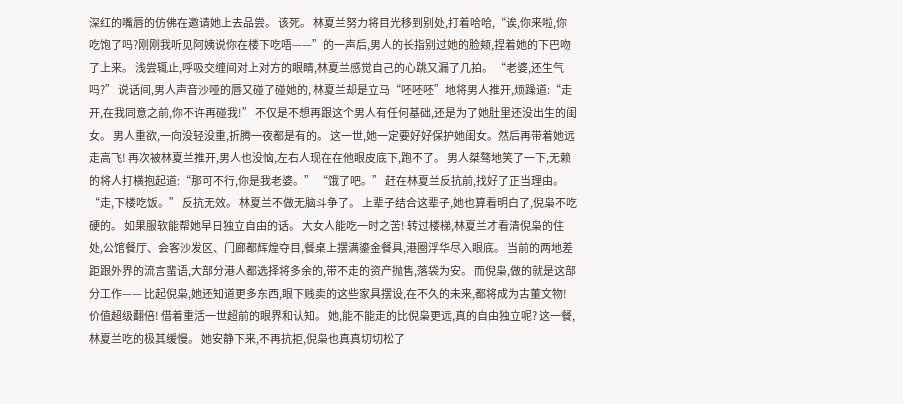深红的嘴唇的仿佛在邀请她上去品尝。 该死。 林夏兰努力将目光移到别处,打着哈哈,“诶,你来啦,你吃饱了吗?刚刚我听见阿姨说你在楼下吃唔——”的一声后,男人的长指别过她的脸颊,捏着她的下巴吻了上来。 浅尝辄止,呼吸交缠间对上对方的眼睛,林夏兰感觉自己的心跳又漏了几拍。 “老婆,还生气吗?” 说话间,男人声音沙哑的唇又碰了碰她的, 林夏兰却是立马“呸呸呸”地将男人推开,烦躁道:“走开,在我同意之前,你不许再碰我!” 不仅是不想再跟这个男人有任何基础,还是为了她肚里还没出生的闺女。 男人重欲,一向没轻没重,折腾一夜都是有的。 这一世,她一定要好好保护她闺女。然后再带着她远走高飞! 再次被林夏兰推开,男人也没恼,左右人现在在他眼皮底下,跑不了。 男人桀骜地笑了一下,无赖的将人打横抱起道:“那可不行,你是我老婆。” “饿了吧。” 赶在林夏兰反抗前,找好了正当理由。 “走,下楼吃饭。” 反抗无效。 林夏兰不做无脑斗争了。 上辈子结合这辈子,她也算看明白了,倪枭不吃硬的。 如果服软能帮她早日独立自由的话。 大女人能吃一时之苦! 转过楼梯,林夏兰才看清倪枭的住处,公馆餐厅、会客沙发区、门廊都辉煌夺目,餐桌上摆满鎏金餐具,港圈浮华尽入眼底。 当前的两地差距跟外界的流言蜚语,大部分港人都选择将多余的,带不走的资产抛售,落袋为安。 而倪枭,做的就是这部分工作—— 比起倪枭,她还知道更多东西,眼下贱卖的这些家具摆设,在不久的未来,都将成为古董文物! 价值超级翻倍! 借着重活一世超前的眼界和认知。 她,能不能走的比倪枭更远,真的自由独立呢? 这一餐,林夏兰吃的极其缓慢。 她安静下来,不再抗拒,倪枭也真真切切松了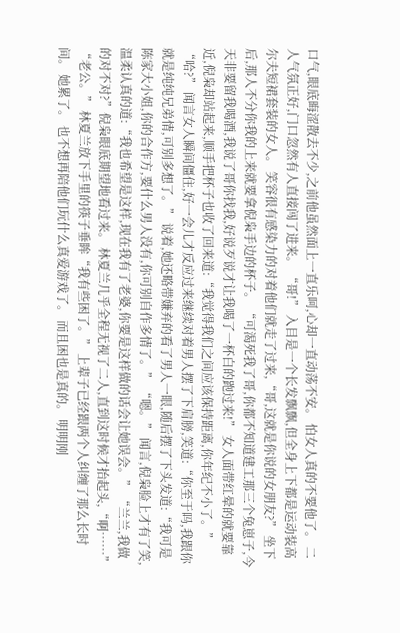口气,眼底晦涩散去不少,之前他虽然面上一直乐呵,心却一直动荡不安。 怕女人真的不要他了。 二人气氛正好,门口忽然有人直接闯了进来。 “哥!” 入目是一个长发飘飘,但全身上下都是运动装高尔夫短裙套装的女人。 笑容很有感染力的对着他们就走了过来,“哥,这就是你说的女朋友?” 坐下后,那人不分你我的上来就要拿倪枭手边的杯子。 “可渴死我了哥,你都不知道建工那三个兔崽子,今天非要留我喝酒,我说了哥你找我,好说歹说才让我喝了一杯白的跑过来!” 女人面带红晕的就要靠近,倪枭却站起来,顺手把杯子也收了回来道:“我觉得我们之间应该保持距离,你年纪不小了。” “哈?” 闻言女人瞬间僵住,好一会儿才反应过来继续对着男人摆了下肩膀,笑道:“你至于吗,我跟你就是纯纯兄弟情,可别多想了。” 说着,她还略带嫌弃的看了男人一眼,随后摆了下头发道:“我可是陈家大小姐,你的合作方,要什么男人没有,你可别自作多情了。” “嗯。” 闻言,倪枭脸上才有了笑,温柔认真的道:“我也希望是这样,现在我有了老婆,你要是这样做的话会让她误会。” “兰兰,我做的对不对?”倪枭眼底期望地看过来。 林夏兰几乎全程无视了二人,直到这时候才抬起头,“啊……” “老公。” 林夏兰放下手里的筷子垂眸“我有些困了。” 上辈子已经跟两个人纠缠了那么长时间。 她累了。 也不想再陪他们玩什么真爱游戏了。 而且困也是真的。 明明刚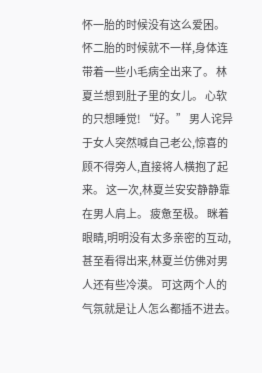怀一胎的时候没有这么爱困。 怀二胎的时候就不一样,身体连带着一些小毛病全出来了。 林夏兰想到肚子里的女儿。 心软的只想睡觉! “好。” 男人诧异于女人突然喊自己老公,惊喜的顾不得旁人,直接将人横抱了起来。 这一次,林夏兰安安静静靠在男人肩上。 疲惫至极。 眯着眼睛,明明没有太多亲密的互动,甚至看得出来,林夏兰仿佛对男人还有些冷漠。 可这两个人的气氛就是让人怎么都插不进去。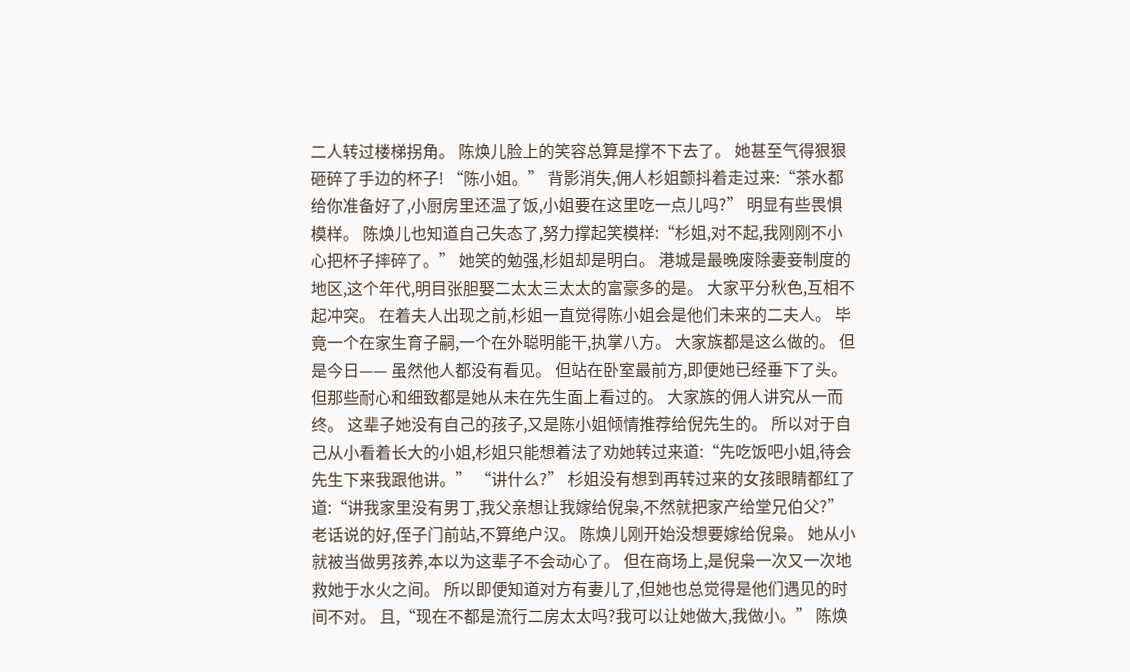二人转过楼梯拐角。 陈焕儿脸上的笑容总算是撑不下去了。 她甚至气得狠狠砸碎了手边的杯子! “陈小姐。” 背影消失,佣人杉姐颤抖着走过来:“茶水都给你准备好了,小厨房里还温了饭,小姐要在这里吃一点儿吗?” 明显有些畏惧模样。 陈焕儿也知道自己失态了,努力撑起笑模样:“杉姐,对不起,我刚刚不小心把杯子摔碎了。” 她笑的勉强,杉姐却是明白。 港城是最晚废除妻妾制度的地区,这个年代,明目张胆娶二太太三太太的富豪多的是。 大家平分秋色,互相不起冲突。 在着夫人出现之前,杉姐一直觉得陈小姐会是他们未来的二夫人。 毕竟一个在家生育子嗣,一个在外聪明能干,执掌八方。 大家族都是这么做的。 但是今日—— 虽然他人都没有看见。 但站在卧室最前方,即便她已经垂下了头。 但那些耐心和细致都是她从未在先生面上看过的。 大家族的佣人讲究从一而终。 这辈子她没有自己的孩子,又是陈小姐倾情推荐给倪先生的。 所以对于自己从小看着长大的小姐,杉姐只能想着法了劝她转过来道:“先吃饭吧小姐,待会先生下来我跟他讲。” “讲什么?” 杉姐没有想到再转过来的女孩眼睛都红了道:“讲我家里没有男丁,我父亲想让我嫁给倪枭,不然就把家产给堂兄伯父?” 老话说的好,侄子门前站,不算绝户汉。 陈焕儿刚开始没想要嫁给倪枭。 她从小就被当做男孩养,本以为这辈子不会动心了。 但在商场上,是倪枭一次又一次地救她于水火之间。 所以即便知道对方有妻儿了,但她也总觉得是他们遇见的时间不对。 且,“现在不都是流行二房太太吗?我可以让她做大,我做小。” 陈焕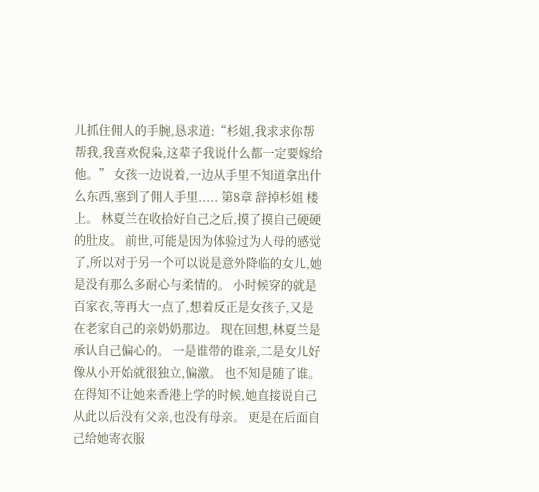儿抓住佣人的手腕,恳求道:“杉姐,我求求你帮帮我,我喜欢倪枭,这辈子我说什么都一定要嫁给他。” 女孩一边说着,一边从手里不知道拿出什么东西,塞到了佣人手里..... 第8章 辞掉杉姐 楼上。 林夏兰在收拾好自己之后,摸了摸自己硬硬的肚皮。 前世,可能是因为体验过为人母的感觉了,所以对于另一个可以说是意外降临的女儿,她是没有那么多耐心与柔情的。 小时候穿的就是百家衣,等再大一点了,想着反正是女孩子,又是在老家自己的亲奶奶那边。 现在回想,林夏兰是承认自己偏心的。 一是谁带的谁亲,二是女儿好像从小开始就很独立,偏激。 也不知是随了谁。 在得知不让她来香港上学的时候,她直接说自己从此以后没有父亲,也没有母亲。 更是在后面自己给她寄衣服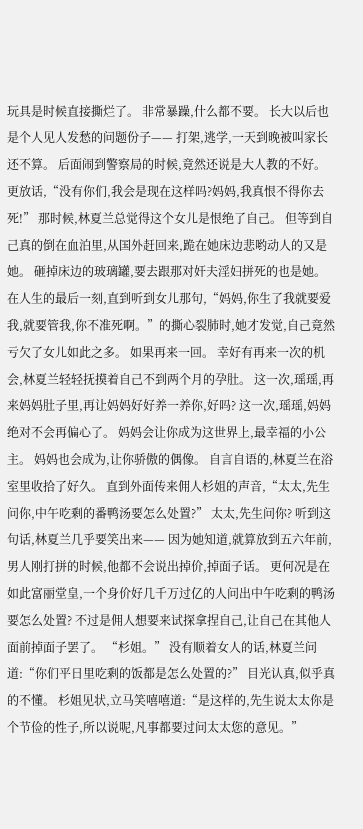玩具是时候直接撕烂了。 非常暴躁,什么都不要。 长大以后也是个人见人发愁的问题份子—— 打架,逃学,一天到晚被叫家长还不算。 后面闹到警察局的时候,竟然还说是大人教的不好。 更放话,“没有你们,我会是现在这样吗?妈妈,我真恨不得你去死!” 那时候,林夏兰总觉得这个女儿是恨绝了自己。 但等到自己真的倒在血泊里,从国外赶回来,跪在她床边悲哟动人的又是她。 砸掉床边的玻璃罐,要去跟那对奸夫淫妇拼死的也是她。 在人生的最后一刻,直到听到女儿那句,“妈妈,你生了我就要爱我,就要管我,你不准死啊。”的撕心裂肺时,她才发觉,自己竟然亏欠了女儿如此之多。 如果再来一回。 幸好有再来一次的机会,林夏兰轻轻抚摸着自己不到两个月的孕肚。 这一次,瑶瑶,再来妈妈肚子里,再让妈妈好好养一养你,好吗? 这一次,瑶瑶,妈妈绝对不会再偏心了。 妈妈会让你成为这世界上,最幸福的小公主。 妈妈也会成为,让你骄傲的偶像。 自言自语的,林夏兰在浴室里收拾了好久。 直到外面传来佣人杉姐的声音,“太太,先生问你,中午吃剩的番鸭汤要怎么处置?” 太太,先生问你? 听到这句话,林夏兰几乎要笑出来—— 因为她知道,就算放到五六年前,男人刚打拼的时候,他都不会说出掉价,掉面子话。 更何况是在如此富丽堂皇,一个身价好几千万过亿的人问出中午吃剩的鸭汤要怎么处置? 不过是佣人想要来试探拿捏自己,让自己在其他人面前掉面子罢了。 “杉姐。” 没有顺着女人的话,林夏兰问道:“你们平日里吃剩的饭都是怎么处置的?” 目光认真,似乎真的不懂。 杉姐见状,立马笑嘻嘻道:“是这样的,先生说太太你是个节俭的性子,所以说呢,凡事都要过问太太您的意见。”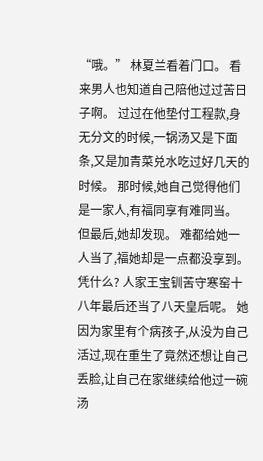“哦。” 林夏兰看着门口。 看来男人也知道自己陪他过过苦日子啊。 过过在他垫付工程款,身无分文的时候,一锅汤又是下面条,又是加青菜兑水吃过好几天的时候。 那时候,她自己觉得他们是一家人,有福同享有难同当。 但最后,她却发现。 难都给她一人当了,福她却是一点都没享到。 凭什么? 人家王宝钏苦守寒窑十八年最后还当了八天皇后呢。 她因为家里有个病孩子,从没为自己活过,现在重生了竟然还想让自己丢脸,让自己在家继续给他过一碗汤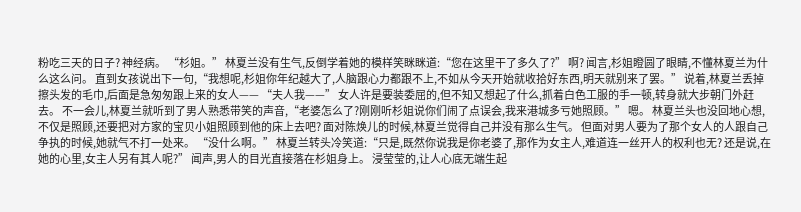粉吃三天的日子? 神经病。 “杉姐。” 林夏兰没有生气,反倒学着她的模样笑眯眯道:“您在这里干了多久了?” 啊? 闻言,杉姐瞪圆了眼睛,不懂林夏兰为什么这么问。 直到女孩说出下一句,“我想呢,杉姐你年纪越大了,人脑跟心力都跟不上,不如从今天开始就收拾好东西,明天就别来了罢。” 说着,林夏兰丢掉擦头发的毛巾,后面是急匆匆跟上来的女人—— “夫人我——” 女人许是要装委屈的,但不知又想起了什么,抓着白色工服的手一顿,转身就大步朝门外赶去。 不一会儿,林夏兰就听到了男人熟悉带笑的声音,“老婆怎么了?刚刚听杉姐说你们闹了点误会,我来港城多亏她照顾。” 嗯。 林夏兰头也没回地心想,不仅是照顾,还要把对方家的宝贝小姐照顾到他的床上去吧? 面对陈焕儿的时候,林夏兰觉得自己并没有那么生气。 但面对男人要为了那个女人的人跟自己争执的时候,她就气不打一处来。 “没什么啊。” 林夏兰转头冷笑道:“只是,既然你说我是你老婆了,那作为女主人,难道连一丝开人的权利也无? 还是说,在她的心里,女主人另有其人呢?” 闻声,男人的目光直接落在杉姐身上。 浸莹莹的,让人心底无端生起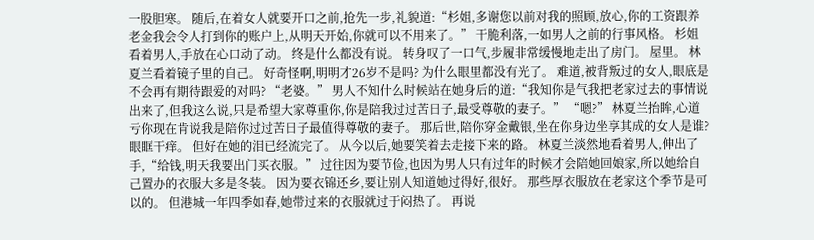一股胆寒。 随后,在着女人就要开口之前,抢先一步,礼貌道:“杉姐,多谢您以前对我的照顾,放心,你的工资跟养老金我会令人打到你的账户上,从明天开始,你就可以不用来了。” 干脆利落,一如男人之前的行事风格。 杉姐看着男人,手放在心口动了动。 终是什么都没有说。 转身叹了一口气,步履非常缓慢地走出了房门。 屋里。 林夏兰看着镜子里的自己。 好奇怪啊,明明才26岁不是吗? 为什么眼里都没有光了。 难道,被背叛过的女人,眼底是不会再有期待跟爱的对吗? “老婆。” 男人不知什么时候站在她身后的道:“我知你是气我把老家过去的事情说出来了,但我这么说,只是希望大家尊重你,你是陪我过过苦日子,最受尊敬的妻子。” “嗯?” 林夏兰抬眸,心道亏你现在肯说我是陪你过过苦日子最值得尊敬的妻子。 那后世,陪你穿金戴银,坐在你身边坐享其成的女人是谁? 眼眶干痒。 但好在她的泪已经流完了。 从今以后,她要笑着去走接下来的路。 林夏兰淡然地看着男人,伸出了手,“给钱,明天我要出门买衣服。” 过往因为要节俭,也因为男人只有过年的时候才会陪她回娘家,所以她给自己置办的衣服大多是冬装。 因为要衣锦还乡,要让别人知道她过得好,很好。 那些厚衣服放在老家这个季节是可以的。 但港城一年四季如春,她带过来的衣服就过于闷热了。 再说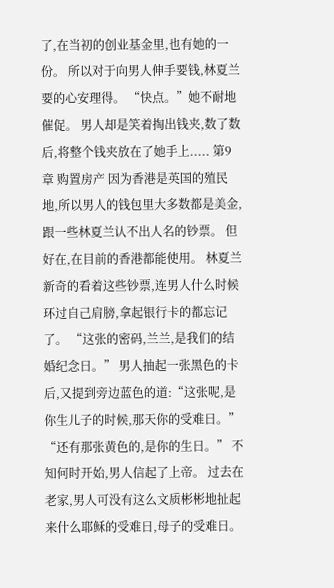了,在当初的创业基金里,也有她的一份。 所以对于向男人伸手要钱,林夏兰要的心安理得。 “快点。”她不耐地催促。 男人却是笑着掏出钱夹,数了数后,将整个钱夹放在了她手上..... 第9章 购置房产 因为香港是英国的殖民地,所以男人的钱包里大多数都是美金,跟一些林夏兰认不出人名的钞票。 但好在,在目前的香港都能使用。 林夏兰新奇的看着这些钞票,连男人什么时候环过自己肩膀,拿起银行卡的都忘记了。 “这张的密码,兰兰,是我们的结婚纪念日。” 男人抽起一张黑色的卡后,又提到旁边蓝色的道:“这张呢,是你生儿子的时候,那天你的受难日。” “还有那张黄色的,是你的生日。” 不知何时开始,男人信起了上帝。 过去在老家,男人可没有这么文质彬彬地扯起来什么耶稣的受难日,母子的受难日。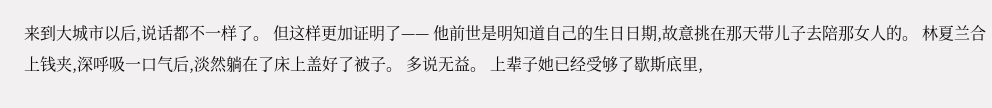来到大城市以后,说话都不一样了。 但这样更加证明了—— 他前世是明知道自己的生日日期,故意挑在那天带儿子去陪那女人的。 林夏兰合上钱夹,深呼吸一口气后,淡然躺在了床上盖好了被子。 多说无益。 上辈子她已经受够了歇斯底里,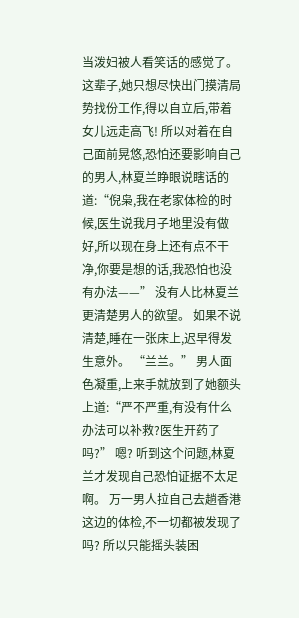当泼妇被人看笑话的感觉了。 这辈子,她只想尽快出门摸清局势找份工作,得以自立后,带着女儿远走高飞! 所以对着在自己面前晃悠,恐怕还要影响自己的男人,林夏兰睁眼说瞎话的道:“倪枭,我在老家体检的时候,医生说我月子地里没有做好,所以现在身上还有点不干净,你要是想的话,我恐怕也没有办法——” 没有人比林夏兰更清楚男人的欲望。 如果不说清楚,睡在一张床上,迟早得发生意外。 “兰兰。” 男人面色凝重,上来手就放到了她额头上道:“严不严重,有没有什么办法可以补救?医生开药了吗?” 嗯? 听到这个问题,林夏兰才发现自己恐怕证据不太足啊。 万一男人拉自己去趟香港这边的体检,不一切都被发现了吗? 所以只能摇头装困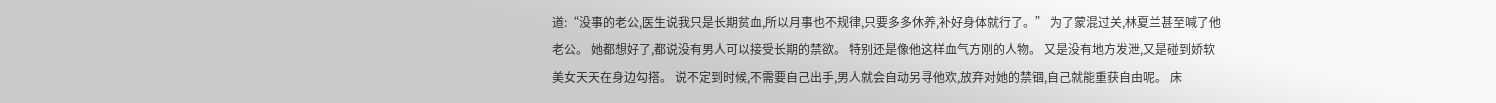道:“没事的老公,医生说我只是长期贫血,所以月事也不规律,只要多多休养,补好身体就行了。” 为了蒙混过关,林夏兰甚至喊了他老公。 她都想好了,都说没有男人可以接受长期的禁欲。 特别还是像他这样血气方刚的人物。 又是没有地方发泄,又是碰到娇软美女天天在身边勾搭。 说不定到时候,不需要自己出手,男人就会自动另寻他欢,放弃对她的禁锢,自己就能重获自由呢。 床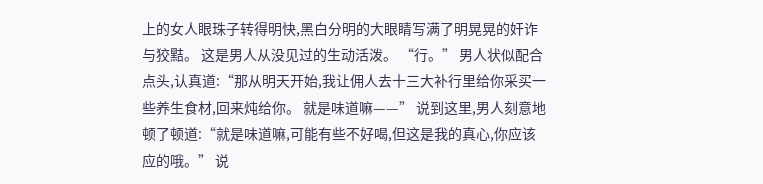上的女人眼珠子转得明快,黑白分明的大眼睛写满了明晃晃的奸诈与狡黠。 这是男人从没见过的生动活泼。 “行。” 男人状似配合点头,认真道:“那从明天开始,我让佣人去十三大补行里给你采买一些养生食材,回来炖给你。 就是味道嘛——” 说到这里,男人刻意地顿了顿道:“就是味道嘛,可能有些不好喝,但这是我的真心,你应该应的哦。” 说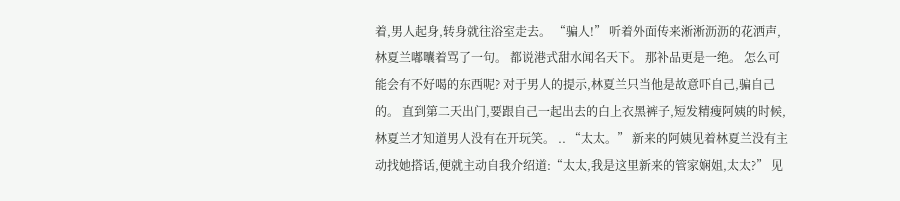着,男人起身,转身就往浴室走去。 “骗人!” 听着外面传来淅淅沥沥的花洒声,林夏兰嘟囔着骂了一句。 都说港式甜水闻名天下。 那补品更是一绝。 怎么可能会有不好喝的东西呢? 对于男人的提示,林夏兰只当他是故意吓自己,骗自己的。 直到第二天出门,要跟自己一起出去的白上衣黑裤子,短发精瘦阿姨的时候,林夏兰才知道男人没有在开玩笑。 .. “太太。” 新来的阿姨见着林夏兰没有主动找她搭话,便就主动自我介绍道:“太太,我是这里新来的管家娴姐,太太?” 见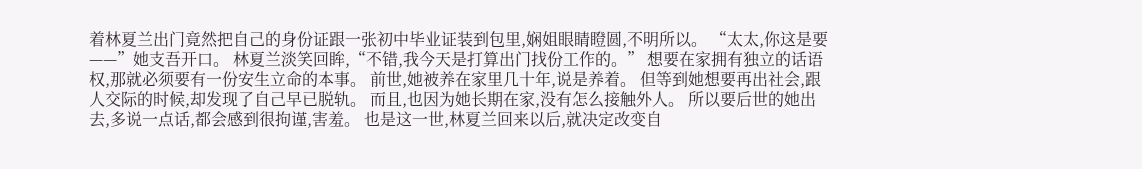着林夏兰出门竟然把自己的身份证跟一张初中毕业证装到包里,娴姐眼睛瞪圆,不明所以。 “太太,你这是要——”她支吾开口。 林夏兰淡笑回眸,“不错,我今天是打算出门找份工作的。” 想要在家拥有独立的话语权,那就必须要有一份安生立命的本事。 前世,她被养在家里几十年,说是养着。 但等到她想要再出社会,跟人交际的时候,却发现了自己早已脱轨。 而且,也因为她长期在家,没有怎么接触外人。 所以要后世的她出去,多说一点话,都会感到很拘谨,害羞。 也是这一世,林夏兰回来以后,就决定改变自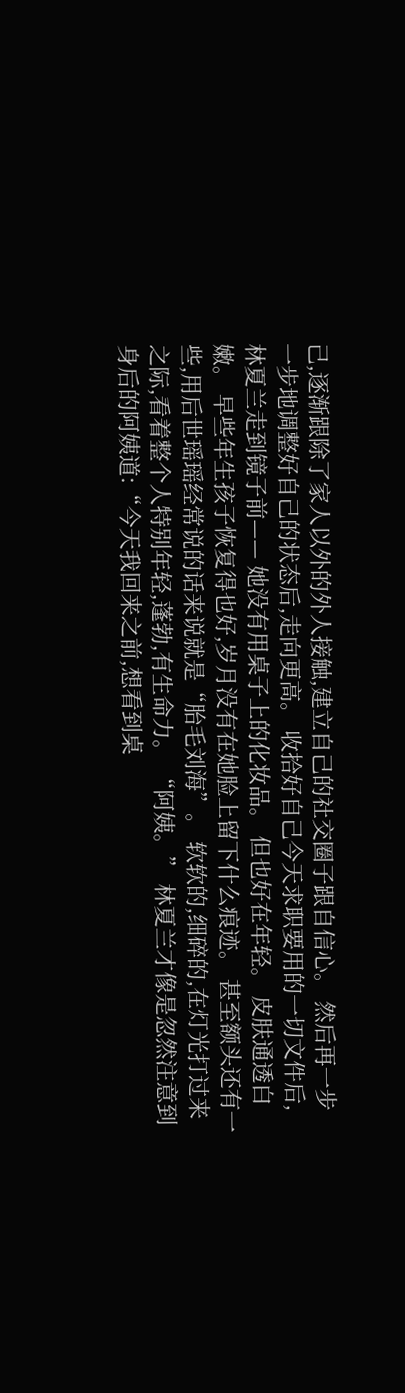己,逐渐跟除了家人以外的外人接触,建立自己的社交圈子跟自信心。 然后再一步一步地调整好自己的状态后,走向更高。 收拾好自己今天求职要用的一切文件后,林夏兰走到镜子前—— 她没有用桌子上的化妆品。 但也好在年轻。 皮肤通透白嫩。 早些年生孩子恢复得也好,岁月没有在她脸上留下什么痕迹。 甚至额头还有一些,用后世瑶瑶经常说的话来说就是“胎毛刘海”。 软软的,细碎的,在灯光打过来之际,看着整个人特别年轻,蓬勃,有生命力。 “阿姨。” 林夏兰才像是忽然注意到身后的阿姨道:“今天我回来之前,想看到桌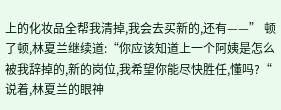上的化妆品全帮我清掉,我会去买新的,还有——” 顿了顿,林夏兰继续道:“你应该知道上一个阿姨是怎么被我辞掉的,新的岗位,我希望你能尽快胜任,懂吗?“ 说着,林夏兰的眼神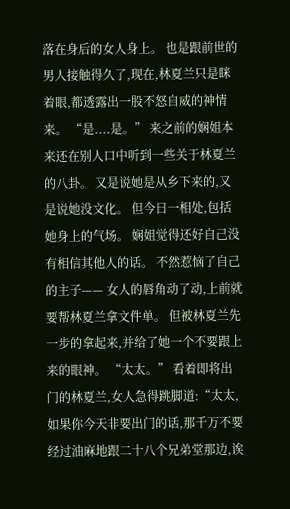落在身后的女人身上。 也是跟前世的男人接触得久了,现在,林夏兰只是眯着眼,都透露出一股不怒自威的神情来。 “是....是。” 来之前的娴姐本来还在别人口中听到一些关于林夏兰的八卦。 又是说她是从乡下来的,又是说她没文化。 但今日一相处,包括她身上的气场。 娴姐觉得还好自己没有相信其他人的话。 不然惹恼了自己的主子—— 女人的唇角动了动,上前就要帮林夏兰拿文件单。 但被林夏兰先一步的拿起来,并给了她一个不要跟上来的眼神。 “太太。” 看着即将出门的林夏兰,女人急得跳脚道:“太太,如果你今天非要出门的话,那千万不要经过油麻地跟二十八个兄弟堂那边,诶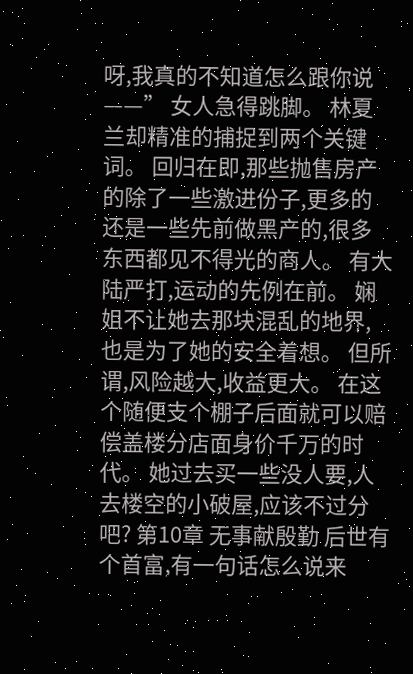呀,我真的不知道怎么跟你说——” 女人急得跳脚。 林夏兰却精准的捕捉到两个关键词。 回归在即,那些抛售房产的除了一些激进份子,更多的还是一些先前做黑产的,很多东西都见不得光的商人。 有大陆严打,运动的先例在前。 娴姐不让她去那块混乱的地界,也是为了她的安全着想。 但所谓,风险越大,收益更大。 在这个随便支个棚子后面就可以赔偿盖楼分店面身价千万的时代。 她过去买一些没人要,人去楼空的小破屋,应该不过分吧? 第10章 无事献殷勤 后世有个首富,有一句话怎么说来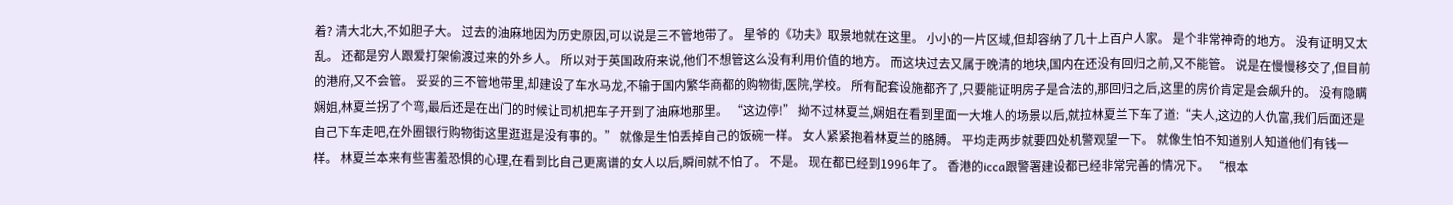着? 清大北大,不如胆子大。 过去的油麻地因为历史原因,可以说是三不管地带了。 星爷的《功夫》取景地就在这里。 小小的一片区域,但却容纳了几十上百户人家。 是个非常神奇的地方。 没有证明又太乱。 还都是穷人跟爱打架偷渡过来的外乡人。 所以对于英国政府来说,他们不想管这么没有利用价值的地方。 而这块过去又属于晚清的地块,国内在还没有回归之前,又不能管。 说是在慢慢移交了,但目前的港府,又不会管。 妥妥的三不管地带里,却建设了车水马龙,不输于国内繁华商都的购物街,医院,学校。 所有配套设施都齐了,只要能证明房子是合法的,那回归之后,这里的房价肯定是会飙升的。 没有隐瞒娴姐,林夏兰拐了个弯,最后还是在出门的时候让司机把车子开到了油麻地那里。 “这边停!” 拗不过林夏兰,娴姐在看到里面一大堆人的场景以后,就拉林夏兰下车了道:“夫人,这边的人仇富,我们后面还是自己下车走吧,在外圈银行购物街这里逛逛是没有事的。” 就像是生怕丢掉自己的饭碗一样。 女人紧紧抱着林夏兰的胳膊。 平均走两步就要四处机警观望一下。 就像生怕不知道别人知道他们有钱一样。 林夏兰本来有些害羞恐惧的心理,在看到比自己更离谱的女人以后,瞬间就不怕了。 不是。 现在都已经到1996年了。 香港的icca跟警署建设都已经非常完善的情况下。 “根本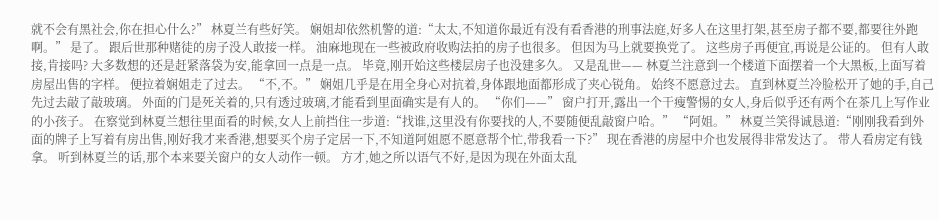就不会有黑社会,你在担心什么?” 林夏兰有些好笑。 娴姐却依然机警的道:“太太,不知道你最近有没有看香港的刑事法庭,好多人在这里打架,甚至房子都不要,都要往外跑啊。” 是了。 跟后世那种赌徒的房子没人敢接一样。 油麻地现在一些被政府收购法拍的房子也很多。 但因为马上就要换党了。 这些房子再便宜,再说是公证的。 但有人敢接,肯接吗? 大多数想的还是赶紧落袋为安,能拿回一点是一点。 毕竟,刚开始这些楼层房子也没建多久。 又是乱世—— 林夏兰注意到一个楼道下面摆着一个大黑板,上面写着房屋出售的字样。 便拉着娴姐走了过去。 “不,不。” 娴姐几乎是在用全身心对抗着,身体跟地面都形成了夹心锐角。 始终不愿意过去。 直到林夏兰冷脸松开了她的手,自己先过去敲了敲玻璃。 外面的门是死关着的,只有透过玻璃,才能看到里面确实是有人的。 “你们——” 窗户打开,露出一个干瘦警惕的女人,身后似乎还有两个在茶几上写作业的小孩子。 在察觉到林夏兰想往里面看的时候,女人上前挡住一步道:“找谁,这里没有你要找的人,不要随便乱敲窗户哈。” “阿姐。” 林夏兰笑得诚恳道:“刚刚我看到外面的牌子上写着有房出售,刚好我才来香港,想要买个房子定居一下,不知道阿姐愿不愿意帮个忙,带我看一下?” 现在香港的房屋中介也发展得非常发达了。 带人看房定有钱拿。 听到林夏兰的话,那个本来要关窗户的女人动作一顿。 方才,她之所以语气不好,是因为现在外面太乱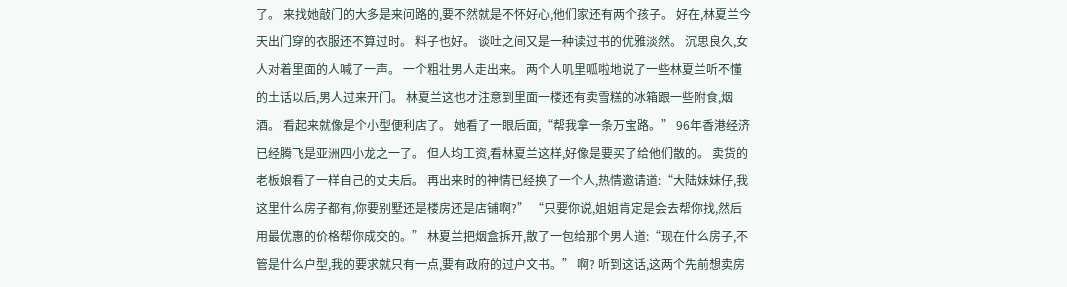了。 来找她敲门的大多是来问路的,要不然就是不怀好心,他们家还有两个孩子。 好在,林夏兰今天出门穿的衣服还不算过时。 料子也好。 谈吐之间又是一种读过书的优雅淡然。 沉思良久,女人对着里面的人喊了一声。 一个粗壮男人走出来。 两个人叽里呱啦地说了一些林夏兰听不懂的土话以后,男人过来开门。 林夏兰这也才注意到里面一楼还有卖雪糕的冰箱跟一些附食,烟酒。 看起来就像是个小型便利店了。 她看了一眼后面,“帮我拿一条万宝路。” 96年香港经济已经腾飞是亚洲四小龙之一了。 但人均工资,看林夏兰这样,好像是要买了给他们散的。 卖货的老板娘看了一样自己的丈夫后。 再出来时的神情已经换了一个人,热情邀请道:“大陆妹妹仔,我这里什么房子都有,你要别墅还是楼房还是店铺啊?” “只要你说,姐姐肯定是会去帮你找,然后用最优惠的价格帮你成交的。” 林夏兰把烟盒拆开,散了一包给那个男人道:“现在什么房子,不管是什么户型,我的要求就只有一点,要有政府的过户文书。” 啊? 听到这话,这两个先前想卖房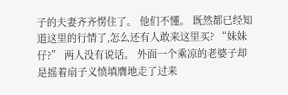子的夫妻齐齐愣住了。 他们不懂。 既然都已经知道这里的行情了,怎么还有人敢来这里买? “妹妹仔?” 两人没有说话。 外面一个乘凉的老婆子却是摇着扇子义愤填膺地走了过来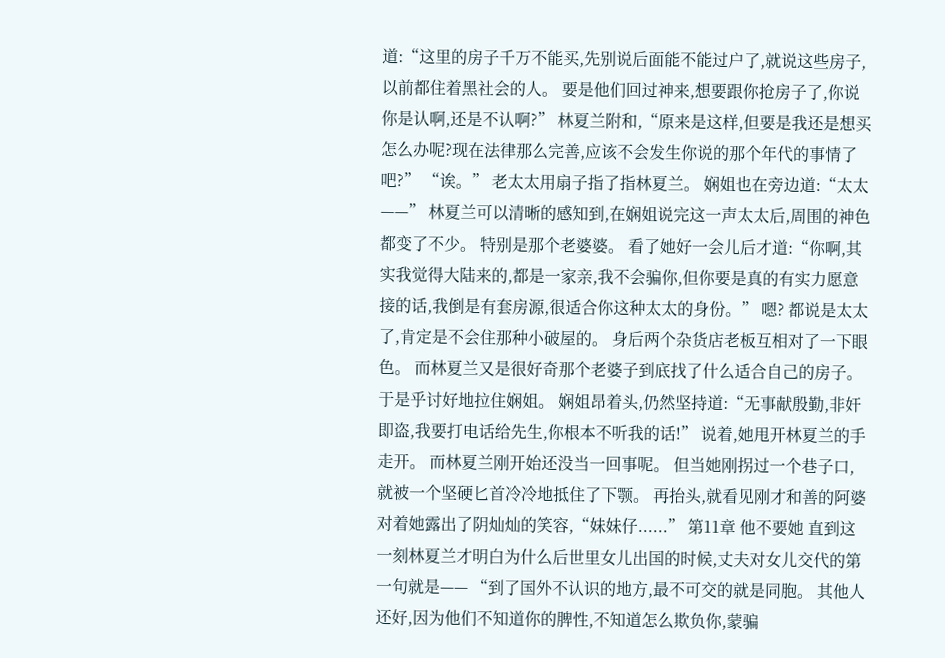道:“这里的房子千万不能买,先别说后面能不能过户了,就说这些房子,以前都住着黑社会的人。 要是他们回过神来,想要跟你抢房子了,你说你是认啊,还是不认啊?” 林夏兰附和,“原来是这样,但要是我还是想买怎么办呢?现在法律那么完善,应该不会发生你说的那个年代的事情了吧?” “诶。” 老太太用扇子指了指林夏兰。 娴姐也在旁边道:“太太——” 林夏兰可以清晰的感知到,在娴姐说完这一声太太后,周围的神色都变了不少。 特别是那个老婆婆。 看了她好一会儿后才道:“你啊,其实我觉得大陆来的,都是一家亲,我不会骗你,但你要是真的有实力愿意接的话,我倒是有套房源,很适合你这种太太的身份。” 嗯? 都说是太太了,肯定是不会住那种小破屋的。 身后两个杂货店老板互相对了一下眼色。 而林夏兰又是很好奇那个老婆子到底找了什么适合自己的房子。 于是乎讨好地拉住娴姐。 娴姐昂着头,仍然坚持道:“无事献殷勤,非奸即盗,我要打电话给先生,你根本不听我的话!” 说着,她甩开林夏兰的手走开。 而林夏兰刚开始还没当一回事呢。 但当她刚拐过一个巷子口,就被一个坚硬匕首冷冷地抵住了下颚。 再抬头,就看见刚才和善的阿婆对着她露出了阴灿灿的笑容,“妹妹仔......” 第11章 他不要她 直到这一刻林夏兰才明白为什么后世里女儿出国的时候,丈夫对女儿交代的第一句就是—— “到了国外不认识的地方,最不可交的就是同胞。 其他人还好,因为他们不知道你的脾性,不知道怎么欺负你,蒙骗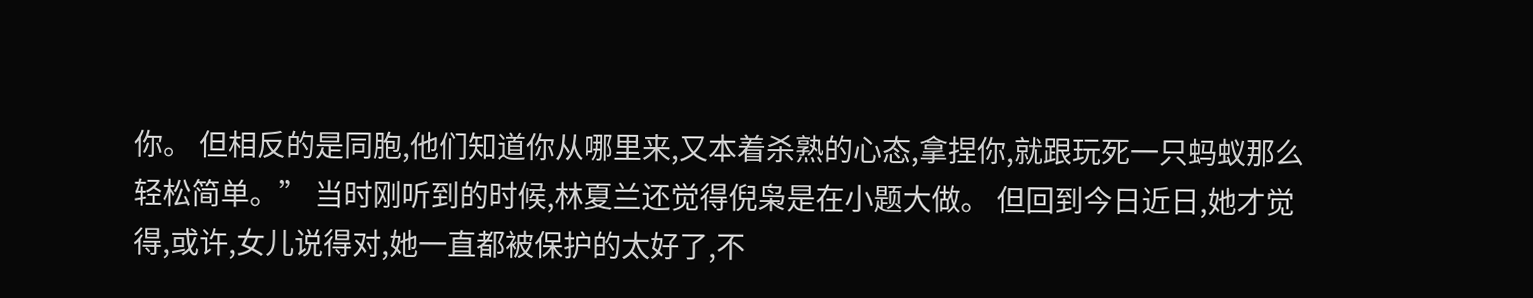你。 但相反的是同胞,他们知道你从哪里来,又本着杀熟的心态,拿捏你,就跟玩死一只蚂蚁那么轻松简单。” 当时刚听到的时候,林夏兰还觉得倪枭是在小题大做。 但回到今日近日,她才觉得,或许,女儿说得对,她一直都被保护的太好了,不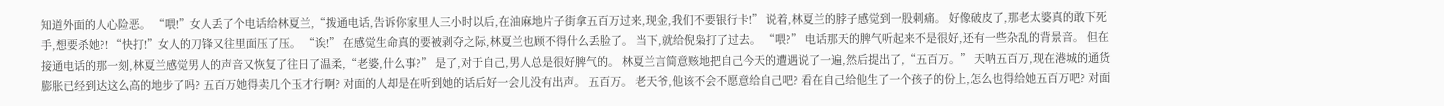知道外面的人心险恶。 “喂!”女人丢了个电话给林夏兰,“拨通电话,告诉你家里人三小时以后,在油麻地片子街拿五百万过来,现金,我们不要银行卡!” 说着,林夏兰的脖子感觉到一股刺痛。 好像破皮了,那老太婆真的敢下死手,想要杀她?! “快打!”女人的刀锋又往里面压了压。 “诶!” 在感觉生命真的要被剥夺之际,林夏兰也顾不得什么丢脸了。 当下,就给倪枭打了过去。 “喂?” 电话那天的脾气听起来不是很好,还有一些杂乱的背景音。 但在接通电话的那一刻,林夏兰感觉男人的声音又恢复了往日了温柔,“老婆,什么事?” 是了,对于自己,男人总是很好脾气的。 林夏兰言简意赅地把自己今天的遭遇说了一遍,然后提出了,“五百万。” 天呐五百万,现在港城的通货膨胀已经到达这么高的地步了吗? 五百万她得卖几个玉才行啊? 对面的人却是在听到她的话后好一会儿没有出声。 五百万。 老天爷,他该不会不愿意给自己吧? 看在自己给他生了一个孩子的份上,怎么也得给她五百万吧? 对面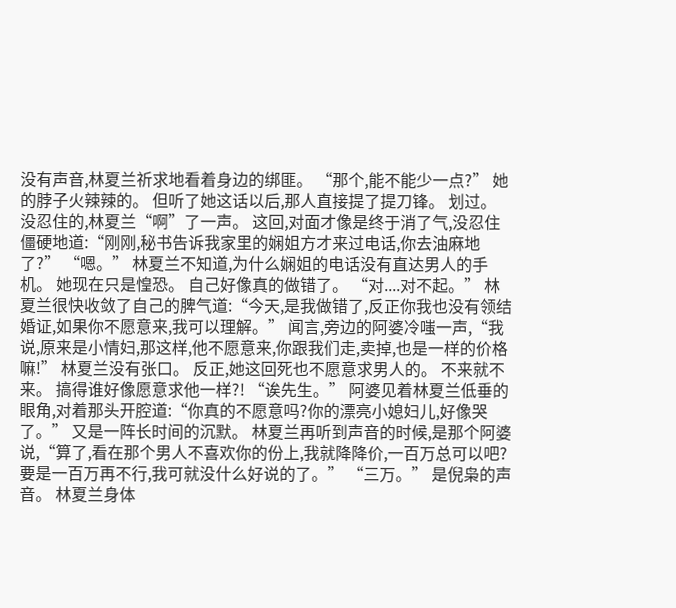没有声音,林夏兰祈求地看着身边的绑匪。 “那个,能不能少一点?” 她的脖子火辣辣的。 但听了她这话以后,那人直接提了提刀锋。 划过。 没忍住的,林夏兰“啊”了一声。 这回,对面才像是终于消了气,没忍住僵硬地道:“刚刚,秘书告诉我家里的娴姐方才来过电话,你去油麻地了?” “嗯。” 林夏兰不知道,为什么娴姐的电话没有直达男人的手机。 她现在只是惶恐。 自己好像真的做错了。 “对....对不起。” 林夏兰很快收敛了自己的脾气道:“今天,是我做错了,反正你我也没有领结婚证,如果你不愿意来,我可以理解。” 闻言,旁边的阿婆冷嗤一声,“我说,原来是小情妇,那这样,他不愿意来,你跟我们走,卖掉,也是一样的价格嘛!” 林夏兰没有张口。 反正,她这回死也不愿意求男人的。 不来就不来。 搞得谁好像愿意求他一样?! “诶先生。” 阿婆见着林夏兰低垂的眼角,对着那头开腔道:“你真的不愿意吗?你的漂亮小媳妇儿,好像哭了。” 又是一阵长时间的沉默。 林夏兰再听到声音的时候,是那个阿婆说,“算了,看在那个男人不喜欢你的份上,我就降降价,一百万总可以吧? 要是一百万再不行,我可就没什么好说的了。” “三万。” 是倪枭的声音。 林夏兰身体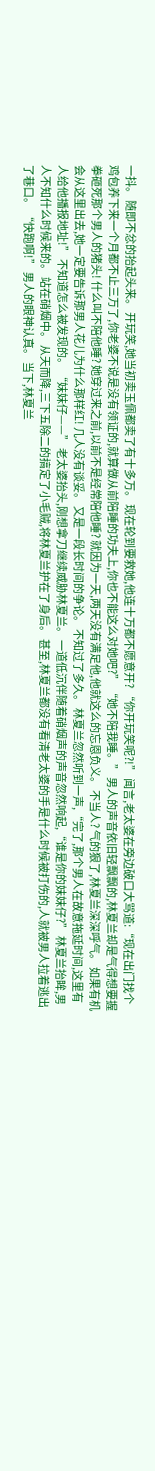一抖。 随即不忿的抬起头来。 开玩笑,她当初卖玉佩都卖了有十多万。 现在轮到要救她,他连十万都不愿意开? “你开玩笑呢?!” 闻言,老太婆在旁边破口大骂道:“现在出门找个鸡包养下来一个月都不止三万了,你老婆不说是没有领证的,就算做从前陪睡的功夫上,你也不能这么对她吧?” “她不陪我睡。” 男人的声音依旧轻飘飘的,林夏兰却是气得想要握拳砸死那个男人的猪头! 什么叫不陪他睡? 她穿过来之前,以前不是经常陪他睡? 就因为一天,两天没有满足他,他就这么的忘恩负义。 不当人? 气的狠了,林夏兰深深呼气。 如果有机会从这里出去,她一定要告诉那男人花儿为什么那样红! 几人没有谈妥。 又是一段长时间的争论。 不知过了多久。 林夏兰忽然听到一声,“完了,那个男人在故意拖延时间,这里有人给他播报地址!” 不知道怎么被发现的。 “妹妹仔——” 老太婆抬头,刚想拿刀继续威胁林夏兰。 一道低沉伴随着硝烟声的声音忽然响起,“谁是你的妹妹仔?” 林夏兰抬眸,男人不知什么时候来的。 站在硝烟中。 从天而降,三下五除二的搞定了小毛贼,将林夏兰护在了身后。 甚至,林夏兰都没有看清老太婆的手是什么时候被打伤的,人就被男人拉着逃出了巷口。 “快跑啊!” 男人的眼神认真。 当下,林夏兰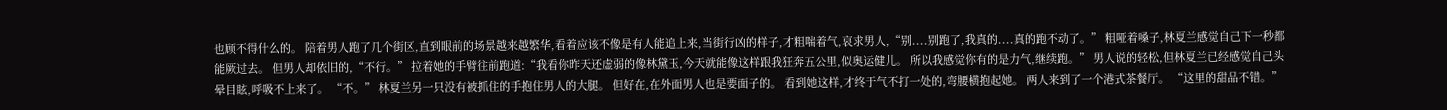也顾不得什么的。 陪着男人跑了几个街区,直到眼前的场景越来越繁华,看着应该不像是有人能追上来,当街行凶的样子,才粗喘着气,哀求男人,“别....别跑了,我真的....真的跑不动了。” 粗哑着嗓子,林夏兰感觉自己下一秒都能厥过去。 但男人却依旧的,“不行。” 拉着她的手臂往前跑道:“我看你昨天还虚弱的像林黛玉,今天就能像这样跟我狂奔五公里,似奥运健儿。 所以我感觉你有的是力气,继续跑。” 男人说的轻松,但林夏兰已经感觉自己头晕目眩,呼吸不上来了。 “不。” 林夏兰另一只没有被抓住的手抱住男人的大腿。 但好在,在外面男人也是要面子的。 看到她这样,才终于气不打一处的,弯腰横抱起她。 两人来到了一个港式茶餐厅。 “这里的甜品不错。”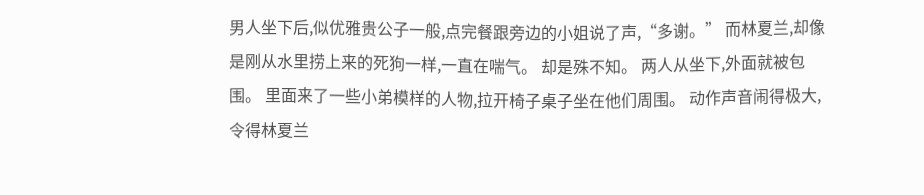男人坐下后,似优雅贵公子一般,点完餐跟旁边的小姐说了声,“多谢。” 而林夏兰,却像是刚从水里捞上来的死狗一样,一直在喘气。 却是殊不知。 两人从坐下,外面就被包围。 里面来了一些小弟模样的人物,拉开椅子桌子坐在他们周围。 动作声音闹得极大,令得林夏兰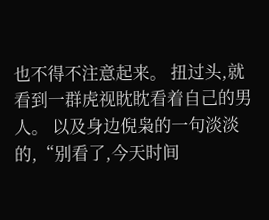也不得不注意起来。 扭过头,就看到一群虎视眈眈看着自己的男人。 以及身边倪枭的一句淡淡的,“别看了,今天时间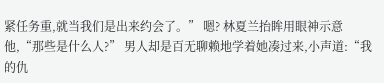紧任务重,就当我们是出来约会了。” 嗯? 林夏兰抬眸用眼神示意他,“那些是什么人?” 男人却是百无聊赖地学着她凑过来,小声道:“我的仇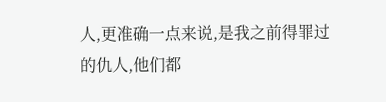人,更准确一点来说,是我之前得罪过的仇人,他们都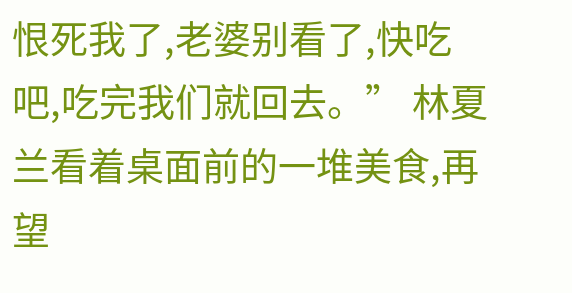恨死我了,老婆别看了,快吃吧,吃完我们就回去。” 林夏兰看着桌面前的一堆美食,再望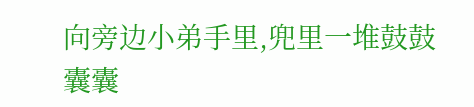向旁边小弟手里,兜里一堆鼓鼓囊囊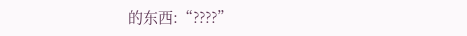的东西:“????”